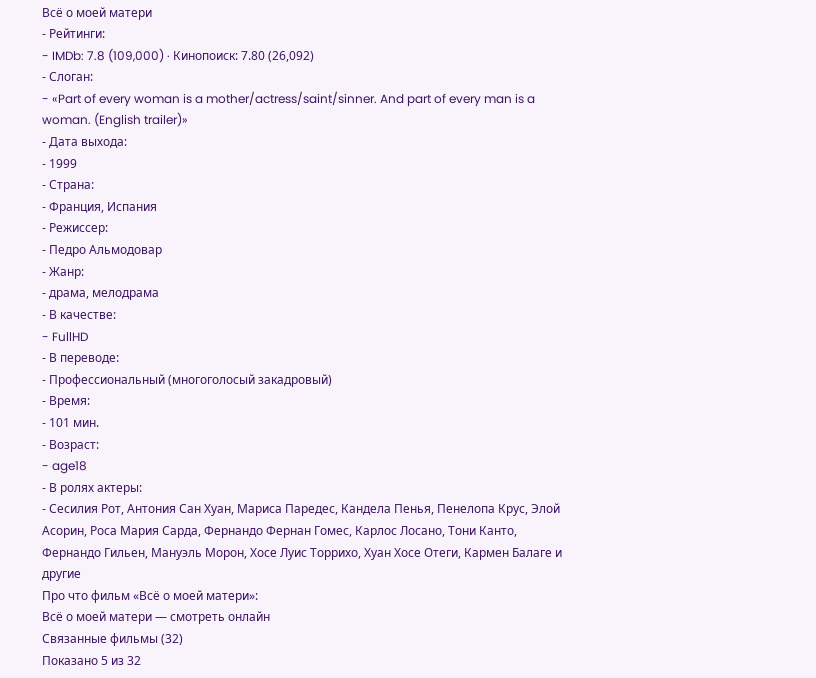Всё о моей матери
- Рейтинги:
- IMDb: 7.8 (109,000) · Кинопоиск: 7.80 (26,092)
- Слоган:
- «Part of every woman is a mother/actress/saint/sinner. And part of every man is a woman. (English trailer)»
- Дата выхода:
- 1999
- Страна:
- Франция, Испания
- Режиссер:
- Педро Альмодовар
- Жанр:
- драма, мелодрама
- В качестве:
- FullHD
- В переводе:
- Профессиональный (многоголосый закадровый)
- Время:
- 101 мин.
- Возраст:
- age18
- В ролях актеры:
- Сесилия Рот, Антония Сан Хуан, Мариса Паредес, Кандела Пенья, Пенелопа Крус, Элой Асорин, Роса Мария Сарда, Фернандо Фернан Гомес, Карлос Лосано, Тони Канто, Фернандо Гильен, Мануэль Морон, Хосе Луис Торрихо, Хуан Хосе Отеги, Кармен Балаге и другие
Про что фильм «Всё о моей матери»:
Всё о моей матери — смотреть онлайн
Связанные фильмы (32)
Показано 5 из 32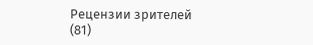Рецензии зрителей (81)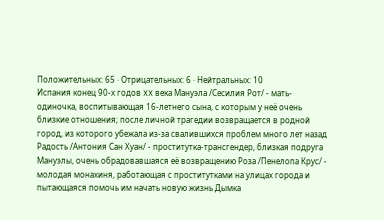Положительных: 65 · Отрицательных: 6 · Нейтральных: 10
Испания конец 90-х годов XX века Мануэла /Сесилия Рот/ - мать-одиночка, воспитывающая 16-летнего сына, с которым у неё очень близкие отношения; после личной трагедии возвращается в родной город, из которого убежала из-за свалившихся проблем много лет назад Радость /Антония Сан Хуан/ - проститутка-трансгендер, близкая подруга Мануэлы, очень обрадовавшаяся её возвращению Роза /Пенелопа Крус/ - молодая монахиня, работающая с проститутками на улицах города и пытающаяся помочь им начать новую жизнь Дымка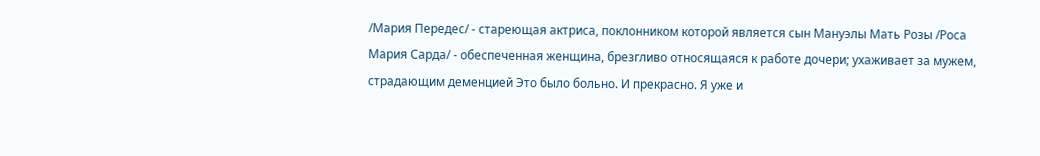/Мария Передес/ - стареющая актриса, поклонником которой является сын Мануэлы Мать Розы /Роса Мария Сарда/ - обеспеченная женщина, брезгливо относящаяся к работе дочери; ухаживает за мужем, страдающим деменцией Это было больно. И прекрасно. Я уже и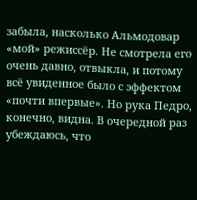забыла, насколько Альмодовар «мой» режиссёр. Не смотрела его очень давно, отвыкла, и потому всё увиденное было с эффектом «почти впервые». Но рука Педро, конечно, видна. В очередной раз убеждаюсь, что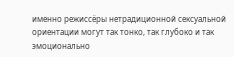именно режиссёры нетрадиционной сексуальной ориентации могут так тонко, так глубоко и так эмоционально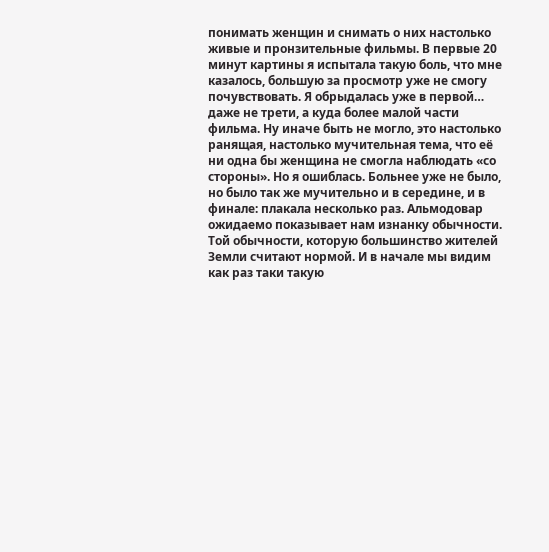понимать женщин и снимать о них настолько живые и пронзительные фильмы. В первые 20 минут картины я испытала такую боль, что мне казалось, большую за просмотр уже не смогу почувствовать. Я обрыдалась уже в первой… даже не трети, а куда более малой части фильма. Ну иначе быть не могло, это настолько ранящая, настолько мучительная тема, что её ни одна бы женщина не смогла наблюдать «со стороны». Но я ошиблась. Больнее уже не было, но было так же мучительно и в середине, и в финале: плакала несколько раз. Альмодовар ожидаемо показывает нам изнанку обычности. Той обычности, которую большинство жителей Земли считают нормой. И в начале мы видим как раз таки такую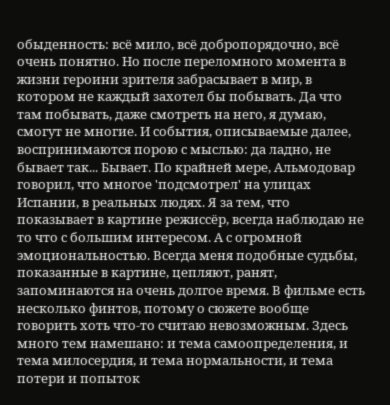обыденность: всё мило, всё добропорядочно, всё очень понятно. Но после переломного момента в жизни героини зрителя забрасывает в мир, в котором не каждый захотел бы побывать. Да что там побывать, даже смотреть на него, я думаю, смогут не многие. И события, описываемые далее, воспринимаются порою с мыслью: да ладно, не бывает так... Бывает. По крайней мере, Альмодовар говорил, что многое 'подсмотрел' на улицах Испании, в реальных людях. Я за тем, что показывает в картине режиссёр, всегда наблюдаю не то что с большим интересом. А с огромной эмоциональностью. Всегда меня подобные судьбы, показанные в картине, цепляют, ранят, запоминаются на очень долгое время. В фильме есть несколько финтов, потому о сюжете вообще говорить хоть что-то считаю невозможным. Здесь много тем намешано: и тема самоопределения, и тема милосердия, и тема нормальности, и тема потери и попыток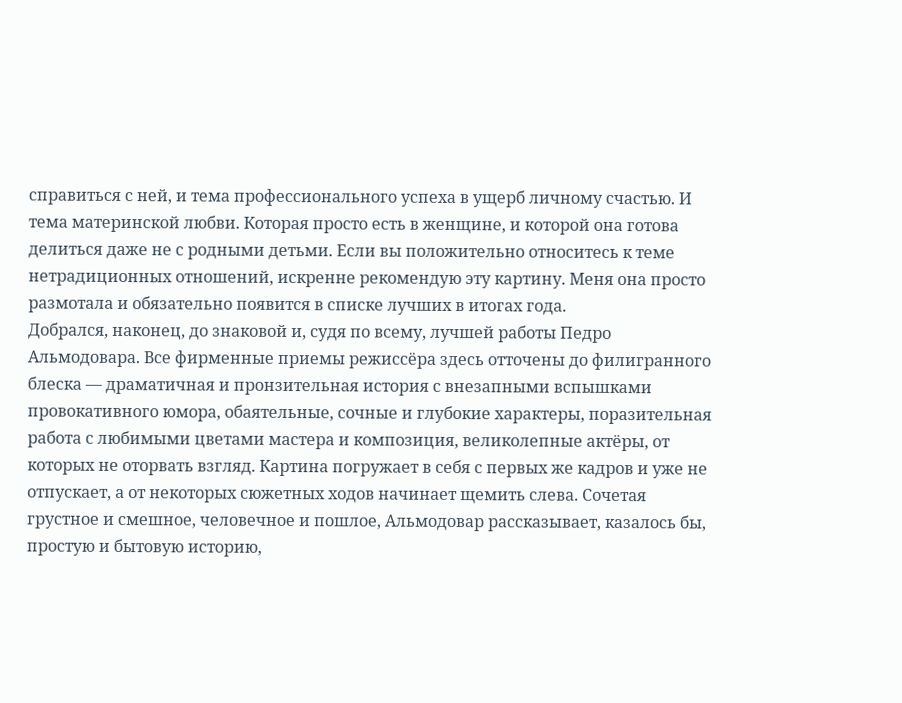справиться с ней, и тема профессионального успеха в ущерб личному счастью. И тема материнской любви. Которая просто есть в женщине, и которой она готова делиться даже не с родными детьми. Если вы положительно относитесь к теме нетрадиционных отношений, искренне рекомендую эту картину. Меня она просто размотала и обязательно появится в списке лучших в итогах года.
Добрался, наконец, до знаковой и, судя по всему, лучшей работы Педро Альмодовара. Все фирменные приемы режиссёра здесь отточены до филигранного блеска — драматичная и пронзительная история с внезапными вспышками провокативного юмора, обаятельные, сочные и глубокие характеры, поразительная работа с любимыми цветами мастера и композиция, великолепные актёры, от которых не оторвать взгляд. Картина погружает в себя с первых же кадров и уже не отпускает, а от некоторых сюжетных ходов начинает щемить слева. Сочетая грустное и смешное, человечное и пошлое, Альмодовар рассказывает, казалось бы, простую и бытовую историю,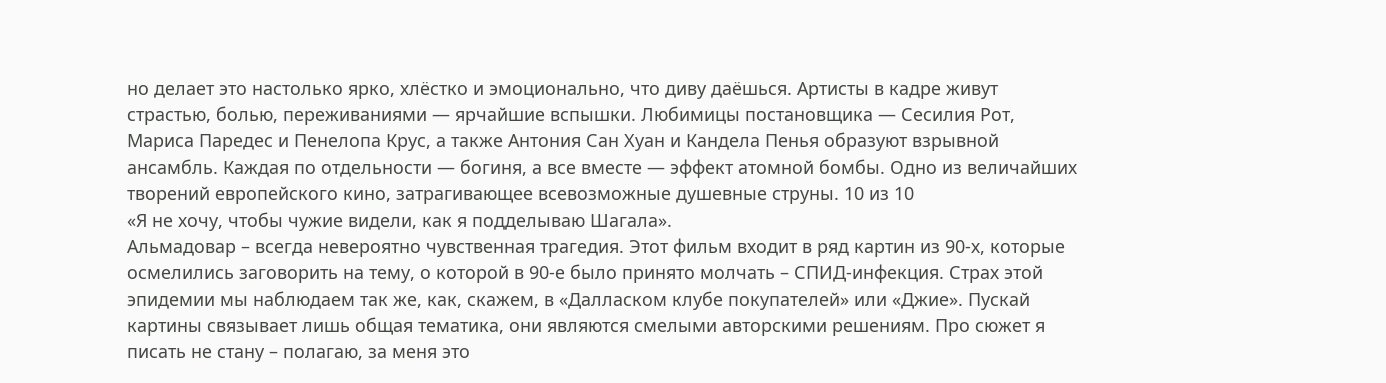но делает это настолько ярко, хлёстко и эмоционально, что диву даёшься. Артисты в кадре живут страстью, болью, переживаниями — ярчайшие вспышки. Любимицы постановщика — Сесилия Рот, Мариса Паредес и Пенелопа Крус, а также Антония Сан Хуан и Кандела Пенья образуют взрывной ансамбль. Каждая по отдельности — богиня, а все вместе — эффект атомной бомбы. Одно из величайших творений европейского кино, затрагивающее всевозможные душевные струны. 10 из 10
«Я не хочу, чтобы чужие видели, как я подделываю Шагала».
Альмадовар – всегда невероятно чувственная трагедия. Этот фильм входит в ряд картин из 90-х, которые осмелились заговорить на тему, о которой в 90-е было принято молчать – СПИД-инфекция. Страх этой эпидемии мы наблюдаем так же, как, скажем, в «Далласком клубе покупателей» или «Джие». Пускай картины связывает лишь общая тематика, они являются смелыми авторскими решениям. Про сюжет я писать не стану – полагаю, за меня это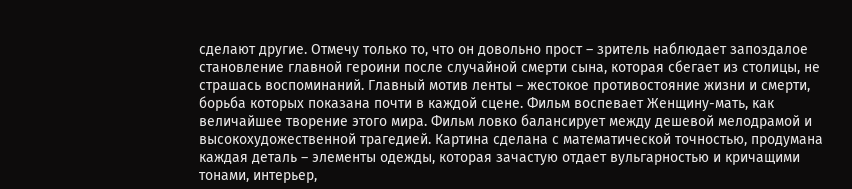сделают другие. Отмечу только то, что он довольно прост – зритель наблюдает запоздалое становление главной героини после случайной смерти сына, которая сбегает из столицы, не страшась воспоминаний. Главный мотив ленты – жестокое противостояние жизни и смерти, борьба которых показана почти в каждой сцене. Фильм воспевает Женщину-мать, как величайшее творение этого мира. Фильм ловко балансирует между дешевой мелодрамой и высокохудожественной трагедией. Картина сделана с математической точностью, продумана каждая деталь – элементы одежды, которая зачастую отдает вульгарностью и кричащими тонами, интерьер,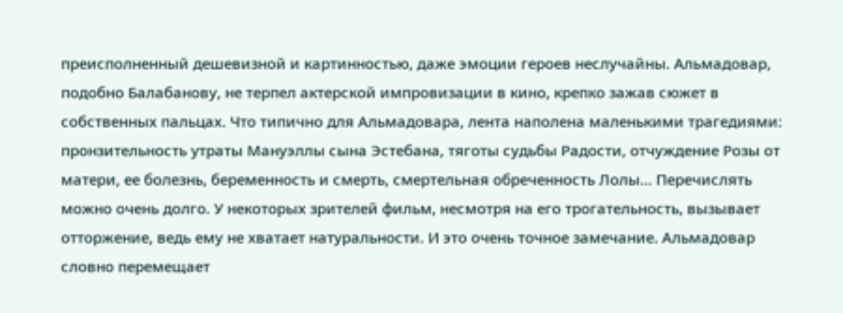преисполненный дешевизной и картинностью, даже эмоции героев неслучайны. Альмадовар, подобно Балабанову, не терпел актерской импровизации в кино, крепко зажав сюжет в собственных пальцах. Что типично для Альмадовара, лента наполена маленькими трагедиями: пронзительность утраты Мануэллы сына Эстебана, тяготы судьбы Радости, отчуждение Розы от матери, ее болезнь, беременность и смерть, смертельная обреченность Лолы… Перечислять можно очень долго. У некоторых зрителей фильм, несмотря на его трогательность, вызывает отторжение, ведь ему не хватает натуральности. И это очень точное замечание. Альмадовар словно перемещает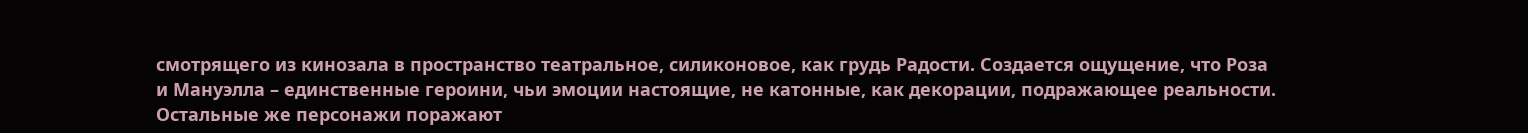смотрящего из кинозала в пространство театральное, силиконовое, как грудь Радости. Создается ощущение, что Роза и Мануэлла – единственные героини, чьи эмоции настоящие, не катонные, как декорации, подражающее реальности. Остальные же персонажи поражают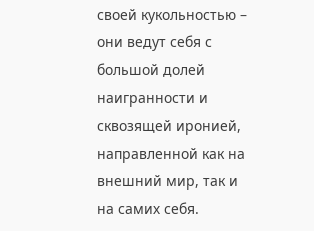своей кукольностью – они ведут себя с большой долей наигранности и сквозящей иронией, направленной как на внешний мир, так и на самих себя.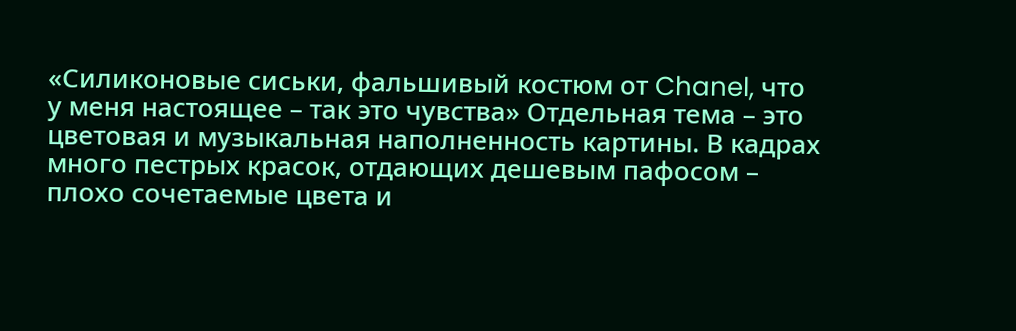«Силиконовые сиськи, фальшивый костюм от Chanel, что у меня настоящее – так это чувства» Отдельная тема – это цветовая и музыкальная наполненность картины. В кадрах много пестрых красок, отдающих дешевым пафосом – плохо сочетаемые цвета и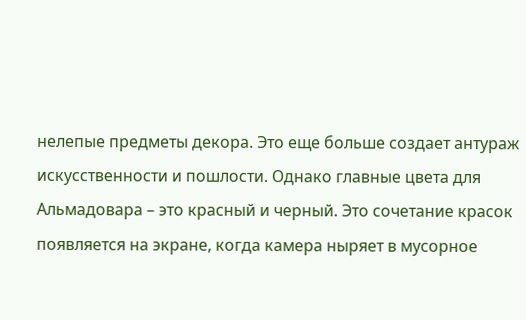нелепые предметы декора. Это еще больше создает антураж искусственности и пошлости. Однако главные цвета для Альмадовара – это красный и черный. Это сочетание красок появляется на экране, когда камера ныряет в мусорное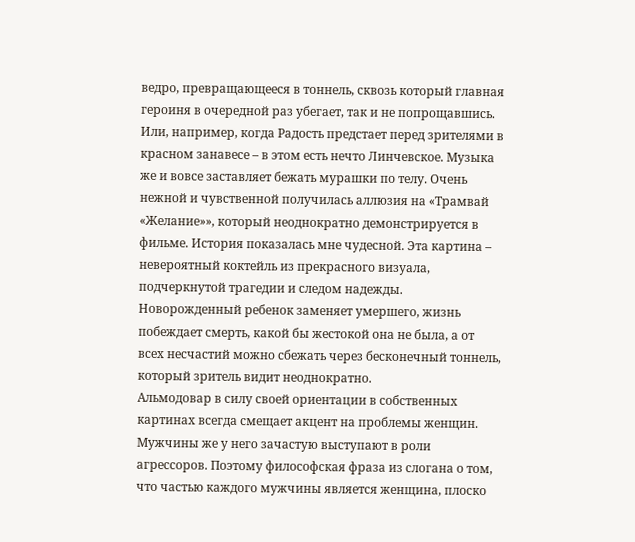ведро, превращающееся в тоннель, сквозь который главная героиня в очередной раз убегает, так и не попрощавшись. Или, например, когда Радость предстает перед зрителями в красном занавесе – в этом есть нечто Линчевское. Музыка же и вовсе заставляет бежать мурашки по телу. Очень нежной и чувственной получилась аллюзия на «Трамвай «Желание»», который неоднократно демонстрируется в фильме. История показалась мне чудесной. Эта картина – невероятный коктейль из прекрасного визуала, подчеркнутой трагедии и следом надежды. Новорожденный ребенок заменяет умершего, жизнь побеждает смерть, какой бы жестокой она не была, а от всех несчастий можно сбежать через бесконечный тоннель, который зритель видит неоднократно.
Альмодовар в силу своей ориентации в собственных картинах всегда смещает акцент на проблемы женщин. Мужчины же у него зачастую выступают в роли агрессоров. Поэтому философская фраза из слогана о том, что частью каждого мужчины является женщина, плоско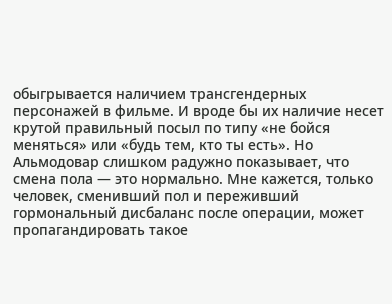обыгрывается наличием трансгендерных персонажей в фильме. И вроде бы их наличие несет крутой правильный посыл по типу «не бойся меняться» или «будь тем, кто ты есть». Но Альмодовар слишком радужно показывает, что смена пола — это нормально. Мне кажется, только человек, сменивший пол и переживший гормональный дисбаланс после операции, может пропагандировать такое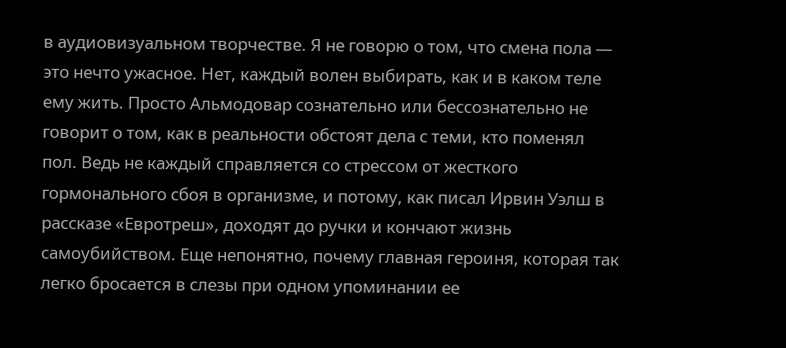в аудиовизуальном творчестве. Я не говорю о том, что смена пола — это нечто ужасное. Нет, каждый волен выбирать, как и в каком теле ему жить. Просто Альмодовар сознательно или бессознательно не говорит о том, как в реальности обстоят дела с теми, кто поменял пол. Ведь не каждый справляется со стрессом от жесткого гормонального сбоя в организме, и потому, как писал Ирвин Уэлш в рассказе «Евротреш», доходят до ручки и кончают жизнь самоубийством. Еще непонятно, почему главная героиня, которая так легко бросается в слезы при одном упоминании ее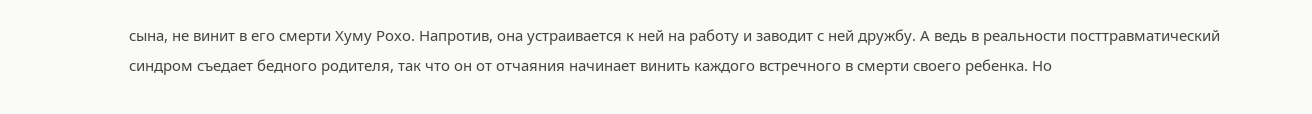сына, не винит в его смерти Хуму Рохо. Напротив, она устраивается к ней на работу и заводит с ней дружбу. А ведь в реальности посттравматический синдром съедает бедного родителя, так что он от отчаяния начинает винить каждого встречного в смерти своего ребенка. Но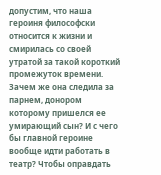допустим, что наша героиня философски относится к жизни и смирилась со своей утратой за такой короткий промежуток времени. Зачем же она следила за парнем, донором которому пришелся ее умирающий сын? И с чего бы главной героине вообще идти работать в театр? Чтобы оправдать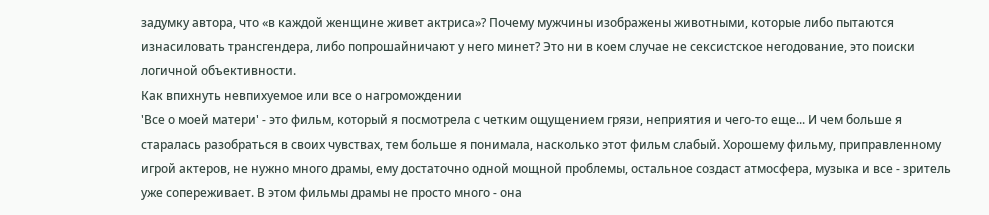задумку автора, что «в каждой женщине живет актриса»? Почему мужчины изображены животными, которые либо пытаются изнасиловать трансгендера, либо попрошайничают у него минет? Это ни в коем случае не сексистское негодование, это поиски логичной объективности.
Как впихнуть невпихуемое или все о нагромождении
'Все о моей матери' - это фильм, который я посмотрела с четким ощущением грязи, неприятия и чего-то еще... И чем больше я старалась разобраться в своих чувствах, тем больше я понимала, насколько этот фильм слабый. Хорошему фильму, приправленному игрой актеров, не нужно много драмы, ему достаточно одной мощной проблемы, остальное создаст атмосфера, музыка и все - зритель уже сопереживает. В этом фильмы драмы не просто много - она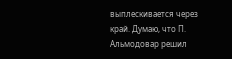выплескивается через край. Думаю, что П. Альмодовар решил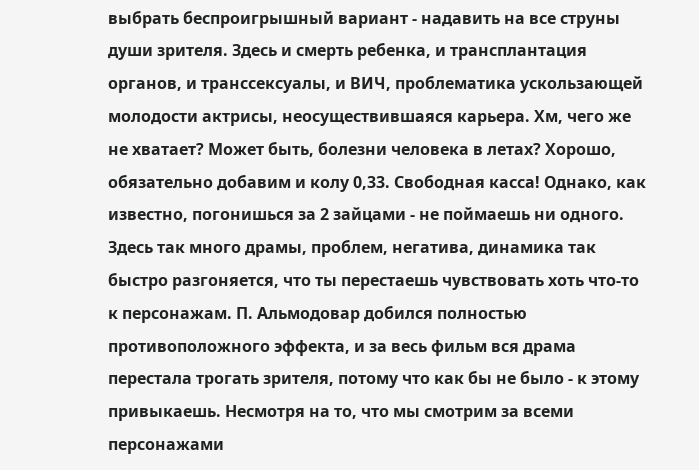выбрать беспроигрышный вариант - надавить на все струны души зрителя. Здесь и смерть ребенка, и трансплантация органов, и транссексуалы, и ВИЧ, проблематика ускользающей молодости актрисы, неосуществившаяся карьера. Хм, чего же не хватает? Может быть, болезни человека в летах? Хорошо, обязательно добавим и колу 0,33. Свободная касса! Однако, как известно, погонишься за 2 зайцами - не поймаешь ни одного. Здесь так много драмы, проблем, негатива, динамика так быстро разгоняется, что ты перестаешь чувствовать хоть что-то к персонажам. П. Альмодовар добился полностью противоположного эффекта, и за весь фильм вся драма перестала трогать зрителя, потому что как бы не было - к этому привыкаешь. Несмотря на то, что мы смотрим за всеми персонажами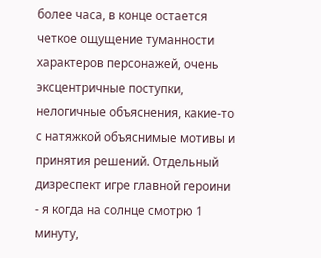более часа, в конце остается четкое ощущение туманности характеров персонажей, очень эксцентричные поступки, нелогичные объяснения, какие-то с натяжкой объяснимые мотивы и принятия решений. Отдельный дизреспект игре главной героини - я когда на солнце смотрю 1 минуту,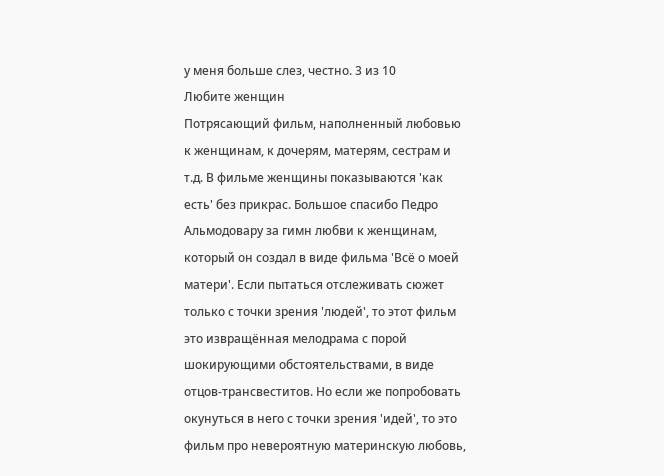у меня больше слез, честно. 3 из 10
Любите женщин
Потрясающий фильм, наполненный любовью к женщинам, к дочерям, матерям, сестрам и т.д. В фильме женщины показываются 'как есть' без прикрас. Большое спасибо Педро Альмодовару за гимн любви к женщинам, который он создал в виде фильма 'Всё о моей матери'. Если пытаться отслеживать сюжет только с точки зрения 'людей', то этот фильм это извращённая мелодрама с порой шокирующими обстоятельствами, в виде отцов-трансвеститов. Но если же попробовать окунуться в него с точки зрения 'идей', то это фильм про невероятную материнскую любовь,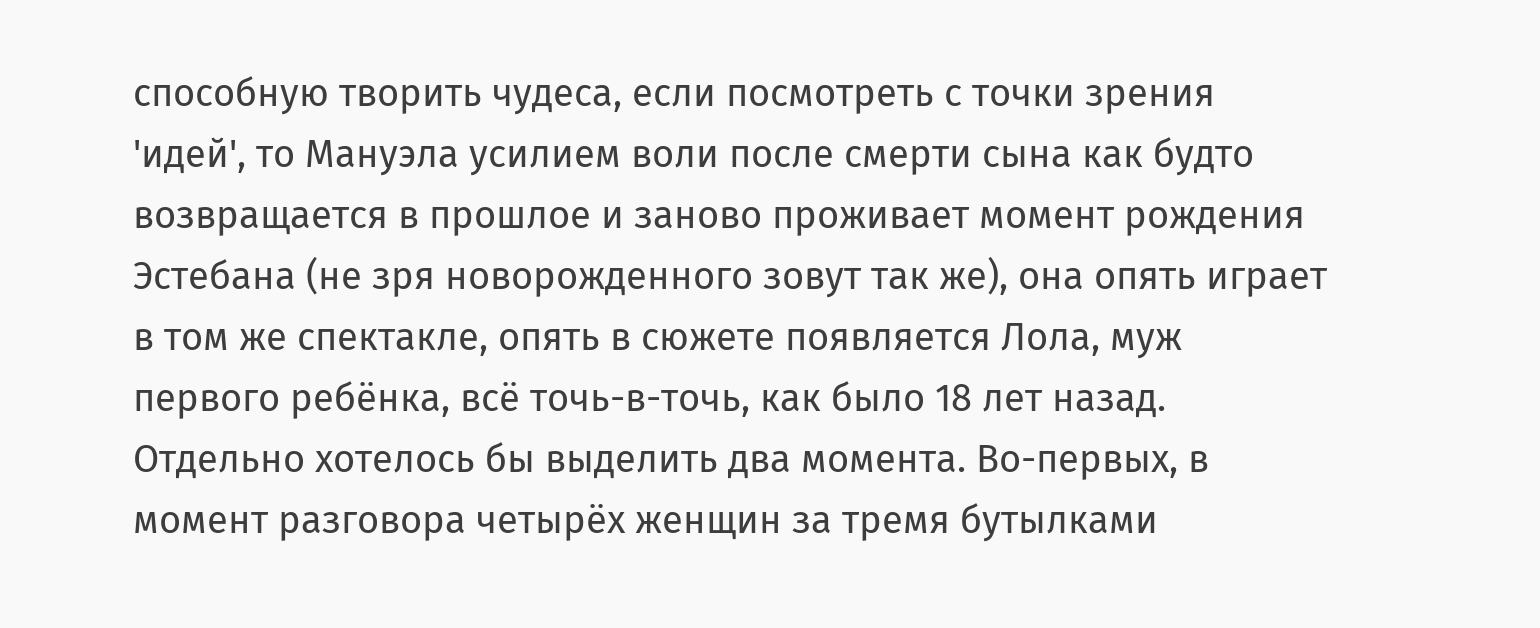способную творить чудеса, если посмотреть с точки зрения 'идей', то Мануэла усилием воли после смерти сына как будто возвращается в прошлое и заново проживает момент рождения Эстебана (не зря новорожденного зовут так же), она опять играет в том же спектакле, опять в сюжете появляется Лола, муж первого ребёнка, всё точь-в-точь, как было 18 лет назад. Отдельно хотелось бы выделить два момента. Во-первых, в момент разговора четырёх женщин за тремя бутылками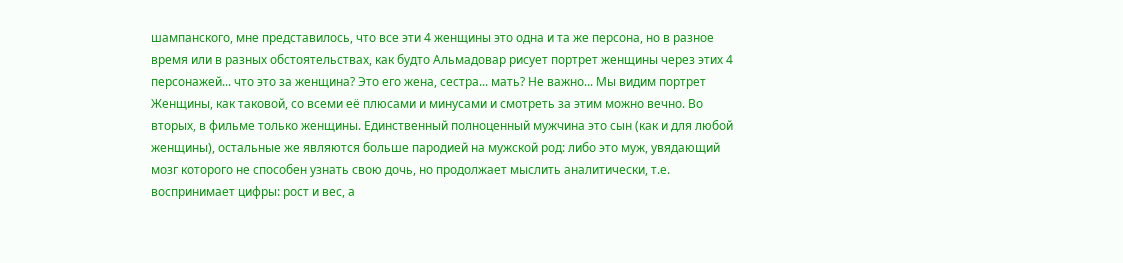шампанского, мне представилось, что все эти 4 женщины это одна и та же персона, но в разное время или в разных обстоятельствах, как будто Альмадовар рисует портрет женщины через этих 4 персонажей... что это за женщина? Это его жена, сестра... мать? Не важно... Мы видим портрет Женщины, как таковой, со всеми её плюсами и минусами и смотреть за этим можно вечно. Во вторых, в фильме только женщины. Единственный полноценный мужчина это сын (как и для любой женщины), остальные же являются больше пародией на мужской род: либо это муж, увядающий мозг которого не способен узнать свою дочь, но продолжает мыслить аналитически, т.е. воспринимает цифры: рост и вес, а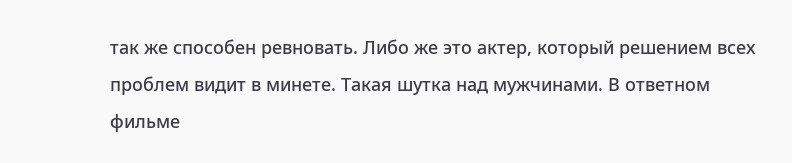так же способен ревновать. Либо же это актер, который решением всех проблем видит в минете. Такая шутка над мужчинами. В ответном фильме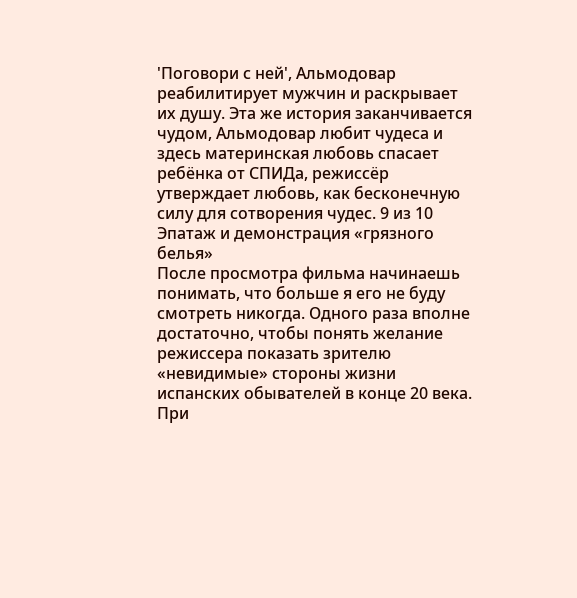'Поговори с ней', Альмодовар реабилитирует мужчин и раскрывает их душу. Эта же история заканчивается чудом, Альмодовар любит чудеса и здесь материнская любовь спасает ребёнка от СПИДа, режиссёр утверждает любовь, как бесконечную силу для сотворения чудес. 9 из 10
Эпатаж и демонстрация «грязного белья»
После просмотра фильма начинаешь понимать, что больше я его не буду смотреть никогда. Одного раза вполне достаточно, чтобы понять желание режиссера показать зрителю «невидимые» стороны жизни испанских обывателей в конце 20 века. При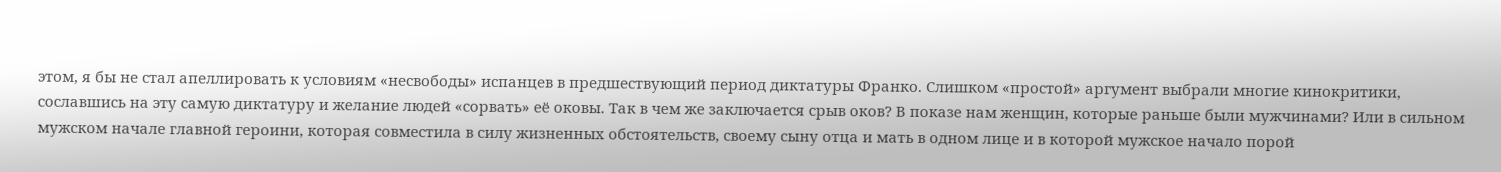этом, я бы не стал апеллировать к условиям «несвободы» испанцев в предшествующий период диктатуры Франко. Слишком «простой» аргумент выбрали многие кинокритики, сославшись на эту самую диктатуру и желание людей «сорвать» её оковы. Так в чем же заключается срыв оков? В показе нам женщин, которые раньше были мужчинами? Или в сильном мужском начале главной героини, которая совместила в силу жизненных обстоятельств, своему сыну отца и мать в одном лице и в которой мужское начало порой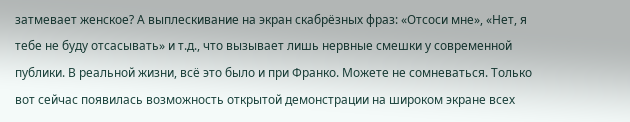затмевает женское? А выплескивание на экран скабрёзных фраз: «Отсоси мне», «Нет, я тебе не буду отсасывать» и т.д., что вызывает лишь нервные смешки у современной публики. В реальной жизни, всё это было и при Франко. Можете не сомневаться. Только вот сейчас появилась возможность открытой демонстрации на широком экране всех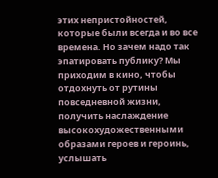этих непристойностей, которые были всегда и во все времена. Но зачем надо так эпатировать публику? Мы приходим в кино, чтобы отдохнуть от рутины повседневной жизни, получить наслаждение высокохудожественными образами героев и героинь, услышать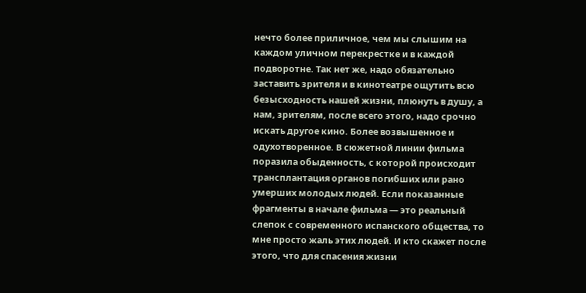нечто более приличное, чем мы слышим на каждом уличном перекрестке и в каждой подворотне. Так нет же, надо обязательно заставить зрителя и в кинотеатре ощутить всю безысходность нашей жизни, плюнуть в душу, а нам, зрителям, после всего этого, надо срочно искать другое кино. Более возвышенное и одухотворенное. В сюжетной линии фильма поразила обыденность, с которой происходит трансплантация органов погибших или рано умерших молодых людей. Если показанные фрагменты в начале фильма — это реальный слепок с современного испанского общества, то мне просто жаль этих людей. И кто скажет после этого, что для спасения жизни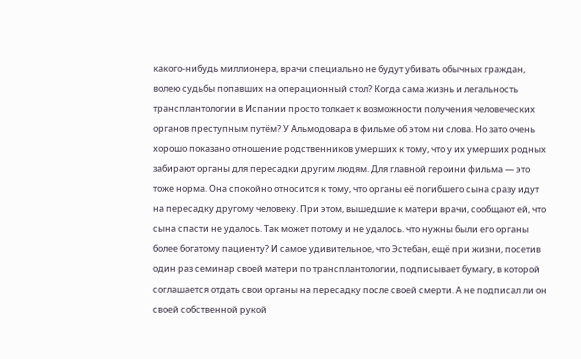какого-нибудь миллионера, врачи специально не будут убивать обычных граждан, волею судьбы попавших на операционный стол? Когда сама жизнь и легальность трансплантологии в Испании просто толкает к возможности получения человеческих органов преступным путём? У Альмодовара в фильме об этом ни слова. Но зато очень хорошо показано отношение родственников умерших к тому, что у их умерших родных забирают органы для пересадки другим людям. Для главной героини фильма — это тоже норма. Она спокойно относится к тому, что органы её погибшего сына сразу идут на пересадку другому человеку. При этом, вышедшие к матери врачи, сообщают ей, что сына спасти не удалось. Так может потому и не удалось. что нужны были его органы более богатому пациенту? И самое удивительное, что Эстебан, ещё при жизни, посетив один раз семинар своей матери по трансплантологии, подписывает бумагу, в которой соглашается отдать свои органы на пересадку после своей смерти. А не подписал ли он своей собственной рукой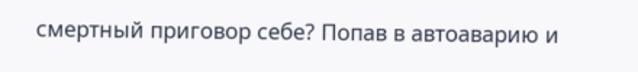смертный приговор себе? Попав в автоаварию и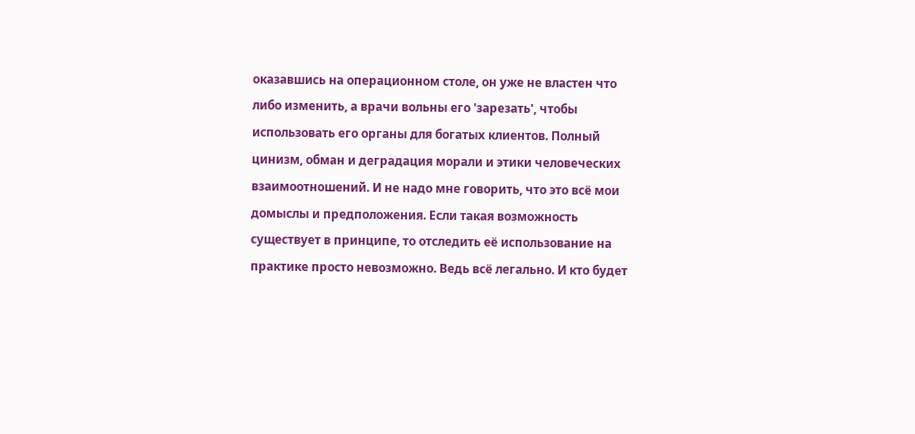оказавшись на операционном столе, он уже не властен что либо изменить, а врачи вольны его 'зарезать', чтобы использовать его органы для богатых клиентов. Полный цинизм, обман и деградация морали и этики человеческих взаимоотношений. И не надо мне говорить, что это всё мои домыслы и предположения. Если такая возможность существует в принципе, то отследить её использование на практике просто невозможно. Ведь всё легально. И кто будет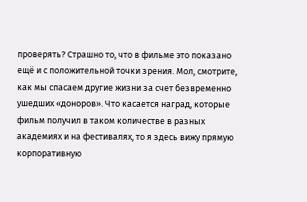проверять? Страшно то, что в фильме это показано ещё и с положительной точки зрения. Мол, смотрите, как мы спасаем другие жизни за счет безвременно ушедших «доноров». Что касается наград, которые фильм получил в таком количестве в разных академиях и на фестивалях, то я здесь вижу прямую корпоративную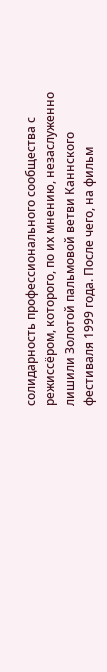солидарность профессионального сообщества с режиссёром, которого, по их мнению, незаслуженно лишили Золотой пальмовой ветви Каннского фестиваля 1999 года. После чего, на фильм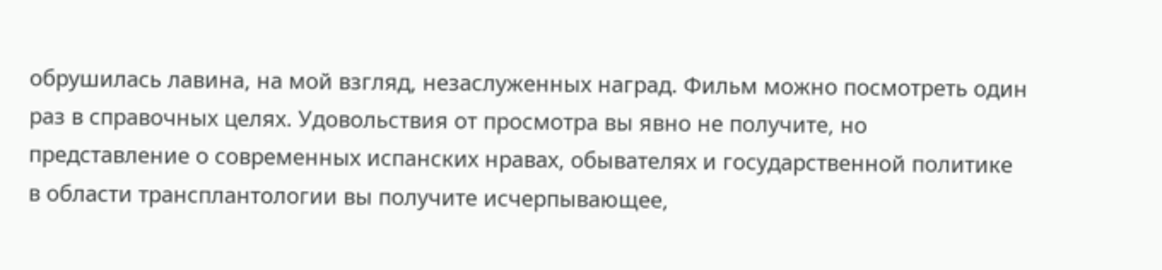обрушилась лавина, на мой взгляд, незаслуженных наград. Фильм можно посмотреть один раз в справочных целях. Удовольствия от просмотра вы явно не получите, но представление о современных испанских нравах, обывателях и государственной политике в области трансплантологии вы получите исчерпывающее,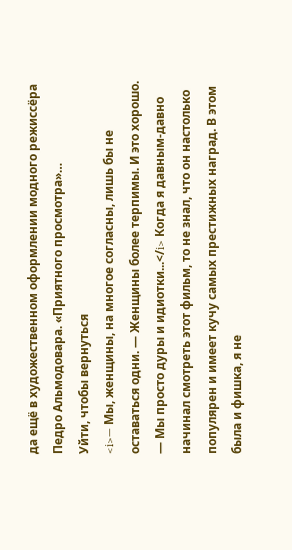да ещё в художественном оформлении модного режиссёра Педро Альмодовара. «Приятного просмотра»…
Уйти, чтобы вернуться
<i>— Мы, женщины, на многое согласны, лишь бы не оставаться одни. — Женщины более терпимы. И это хорошо. — Мы просто дуры и идиотки...</i> Когда я давным-давно начинал смотреть этот фильм, то не знал, что он настолько популярен и имеет кучу самых престижных наград. В этом была и фишка, я не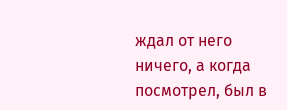ждал от него ничего, а когда посмотрел, был в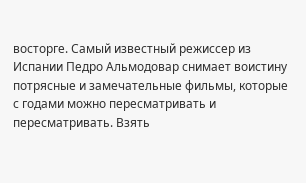восторге. Самый известный режиссер из Испании Педро Альмодовар снимает воистину потрясные и замечательные фильмы, которые с годами можно пересматривать и пересматривать. Взять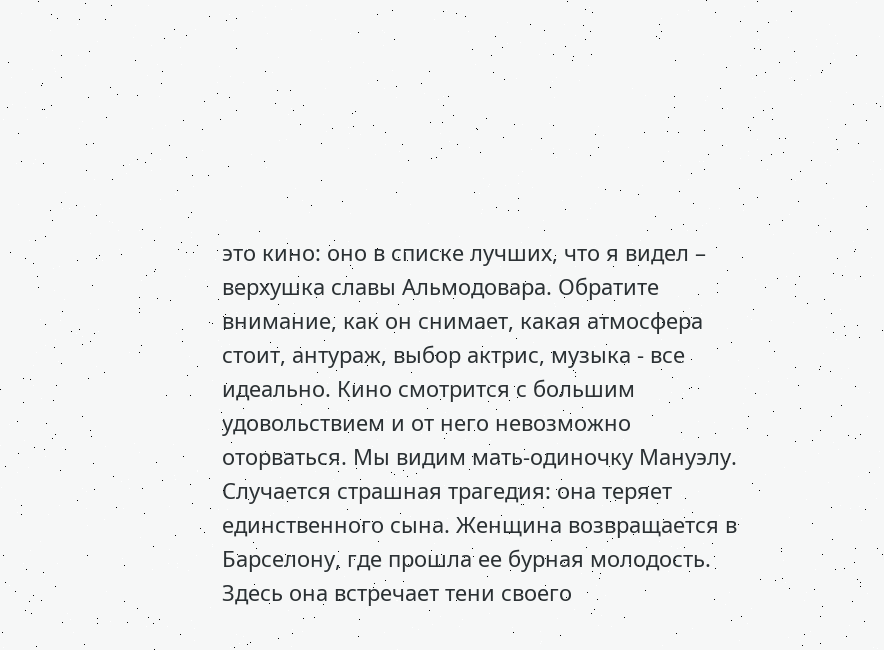это кино: оно в списке лучших, что я видел – верхушка славы Альмодовара. Обратите внимание, как он снимает, какая атмосфера стоит, антураж, выбор актрис, музыка - все идеально. Кино смотрится с большим удовольствием и от него невозможно оторваться. Мы видим мать-одиночку Мануэлу. Случается страшная трагедия: она теряет единственного сына. Женщина возвращается в Барселону, где прошла ее бурная молодость. Здесь она встречает тени своего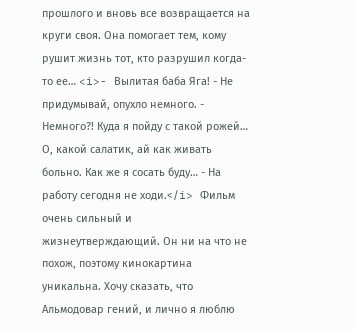прошлого и вновь все возвращается на круги своя. Она помогает тем, кому рушит жизнь тот, кто разрушил когда-то ее… <i>- Вылитая баба Яга! - Не придумывай, опухло немного. - Немного?! Куда я пойду с такой рожей… О, какой салатик, ай как живать больно. Как же я сосать буду… - На работу сегодня не ходи.</i> Фильм очень сильный и жизнеутверждающий. Он ни на что не похож, поэтому кинокартина уникальна. Хочу сказать, что Альмодовар гений, и лично я люблю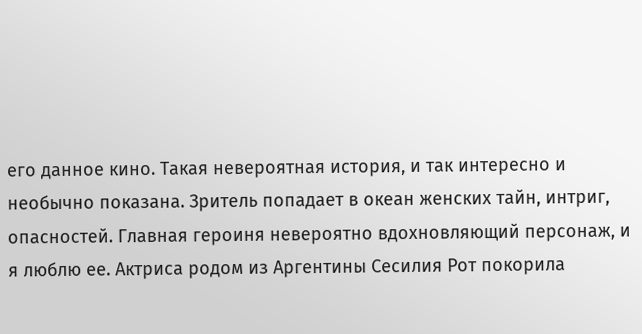его данное кино. Такая невероятная история, и так интересно и необычно показана. Зритель попадает в океан женских тайн, интриг, опасностей. Главная героиня невероятно вдохновляющий персонаж, и я люблю ее. Актриса родом из Аргентины Сесилия Рот покорила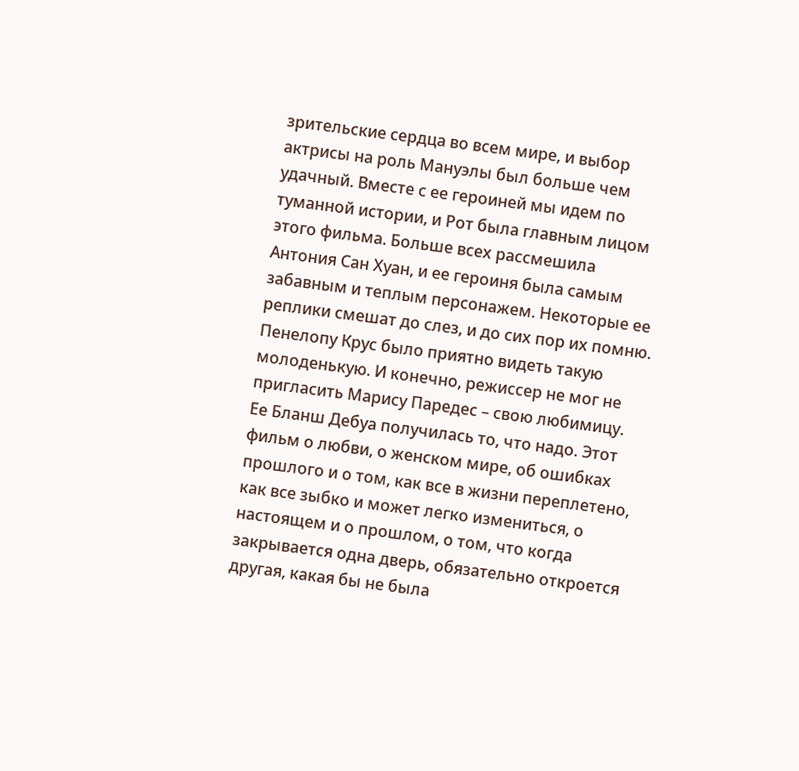зрительские сердца во всем мире, и выбор актрисы на роль Мануэлы был больше чем удачный. Вместе с ее героиней мы идем по туманной истории, и Рот была главным лицом этого фильма. Больше всех рассмешила Антония Сан Хуан, и ее героиня была самым забавным и теплым персонажем. Некоторые ее реплики смешат до слез, и до сих пор их помню. Пенелопу Крус было приятно видеть такую молоденькую. И конечно, режиссер не мог не пригласить Марису Паредес – свою любимицу. Ее Бланш Дебуа получилась то, что надо. Этот фильм о любви, о женском мире, об ошибках прошлого и о том, как все в жизни переплетено, как все зыбко и может легко измениться, о настоящем и о прошлом, о том, что когда закрывается одна дверь, обязательно откроется другая, какая бы не была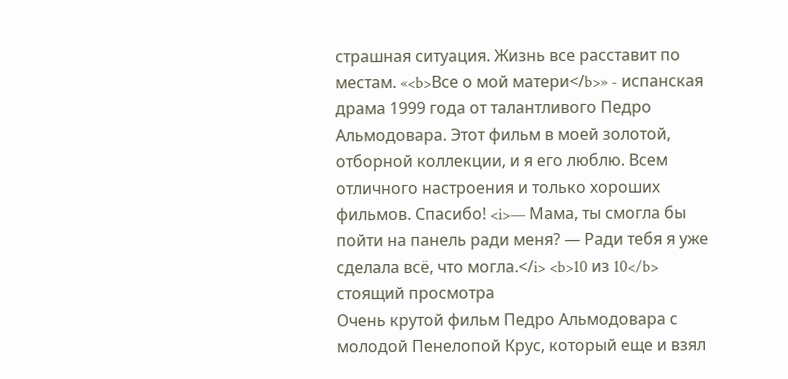страшная ситуация. Жизнь все расставит по местам. «<b>Все о мой матери</b>» - испанская драма 1999 года от талантливого Педро Альмодовара. Этот фильм в моей золотой, отборной коллекции, и я его люблю. Всем отличного настроения и только хороших фильмов. Спасибо! <i>— Мама, ты смогла бы пойти на панель ради меня? — Ради тебя я уже сделала всё, что могла.</i> <b>10 из 10</b>
стоящий просмотра
Очень крутой фильм Педро Альмодовара с молодой Пенелопой Крус, который еще и взял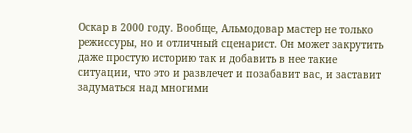Оскар в 2000 году. Вообще, Альмодовар мастер не только режиссуры, но и отличный сценарист. Он может закрутить даже простую историю так и добавить в нее такие ситуации, что это и развлечет и позабавит вас, и заставит задуматься над многими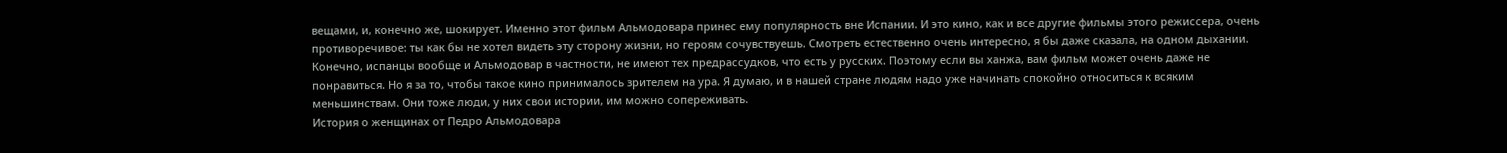вещами, и, конечно же, шокирует. Именно этот фильм Альмодовара принес ему популярность вне Испании. И это кино, как и все другие фильмы этого режиссера, очень противоречивое: ты как бы не хотел видеть эту сторону жизни, но героям сочувствуешь. Смотреть естественно очень интересно, я бы даже сказала, на одном дыхании. Конечно, испанцы вообще и Альмодовар в частности, не имеют тех предрассудков, что есть у русских. Поэтому если вы ханжа, вам фильм может очень даже не понравиться. Но я за то, чтобы такое кино принималось зрителем на ура. Я думаю, и в нашей стране людям надо уже начинать спокойно относиться к всяким меньшинствам. Они тоже люди, у них свои истории, им можно сопереживать.
История о женщинах от Педро Альмодовара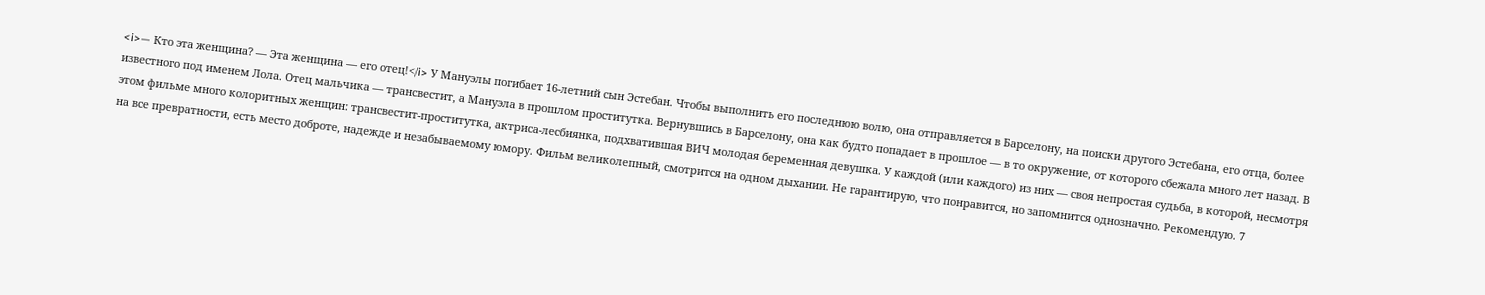<i>— Кто эта женщина? — Эта женщина — его отец!</i> У Мануэлы погибает 16-летний сын Эстебан. Чтобы выполнить его последнюю волю, она отправляется в Барселону, на поиски другого Эстебана, его отца, более известного под именем Лола. Отец мальчика — трансвестит, а Мануэла в прошлом проститутка. Вернувшись в Барселону, она как будто попадает в прошлое — в то окружение, от которого сбежала много лет назад. В этом фильме много колоритных женщин: трансвестит-проститутка, актриса-лесбиянка, подхватившая ВИЧ молодая беременная девушка. У каждой (или каждого) из них — своя непростая судьба, в которой, несмотря на все превратности, есть место доброте, надежде и незабываемому юмору. Фильм великолепный, смотрится на одном дыхании. Не гарантирую, что понравится, но запомнится однозначно. Рекомендую. 7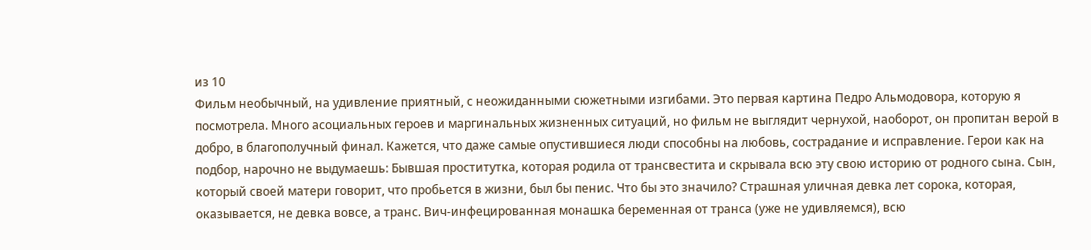из 10
Фильм необычный, на удивление приятный, с неожиданными сюжетными изгибами. Это первая картина Педро Альмодовора, которую я посмотрела. Много асоциальных героев и маргинальных жизненных ситуаций, но фильм не выглядит чернухой, наоборот, он пропитан верой в добро, в благополучный финал. Кажется, что даже самые опустившиеся люди способны на любовь, сострадание и исправление. Герои как на подбор, нарочно не выдумаешь: Бывшая проститутка, которая родила от трансвестита и скрывала всю эту свою историю от родного сына. Сын, который своей матери говорит, что пробьется в жизни, был бы пенис. Что бы это значило? Страшная уличная девка лет сорока, которая, оказывается, не девка вовсе, а транс. Вич-инфецированная монашка беременная от транса (уже не удивляемся), всю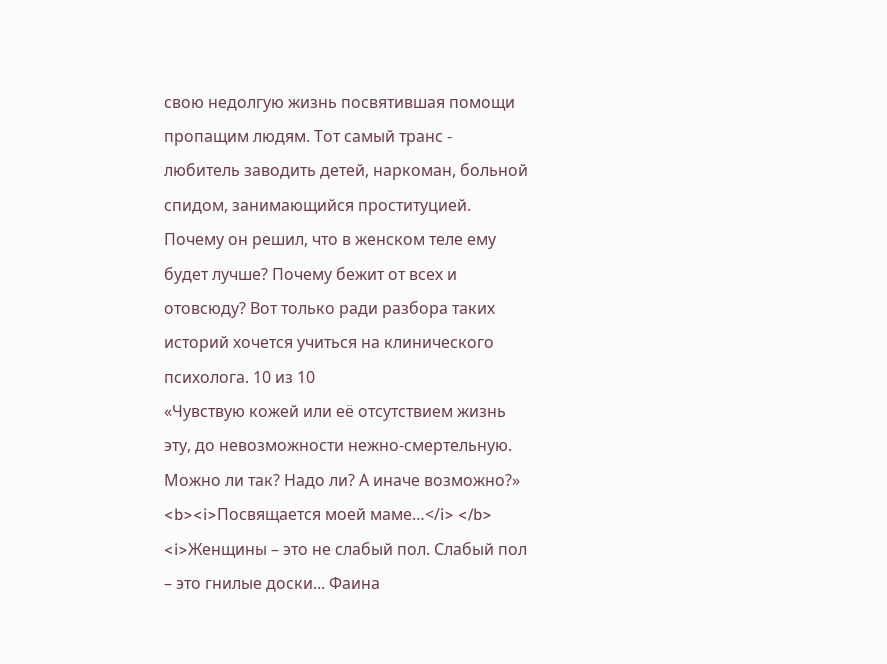свою недолгую жизнь посвятившая помощи пропащим людям. Тот самый транс - любитель заводить детей, наркоман, больной спидом, занимающийся проституцией. Почему он решил, что в женском теле ему будет лучше? Почему бежит от всех и отовсюду? Вот только ради разбора таких историй хочется учиться на клинического психолога. 10 из 10
«Чувствую кожей или её отсутствием жизнь эту, до невозможности нежно-смертельную. Можно ли так? Надо ли? А иначе возможно?»
<b><i>Посвящается моей маме…</i> </b> <i>Женщины – это не слабый пол. Слабый пол – это гнилые доски... Фаина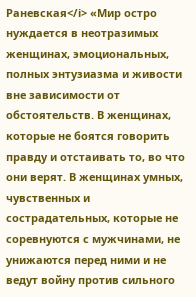Раневская</i> «Мир остро нуждается в неотразимых женщинах, эмоциональных, полных энтузиазма и живости вне зависимости от обстоятельств. В женщинах, которые не боятся говорить правду и отстаивать то, во что они верят. В женщинах умных, чувственных и сострадательных, которые не соревнуются с мужчинами, не унижаются перед ними и не ведут войну против сильного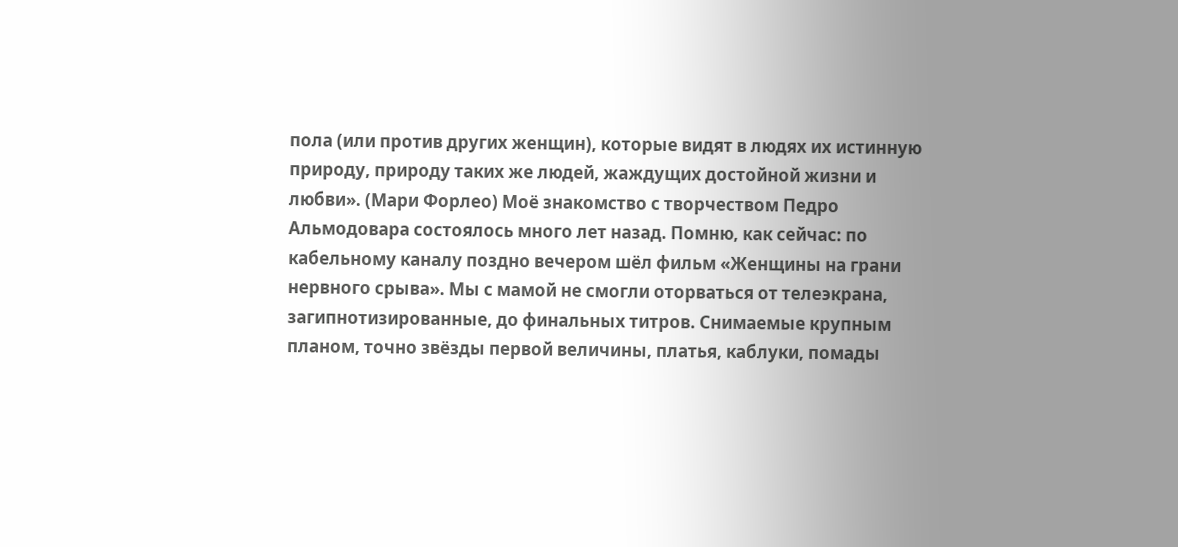пола (или против других женщин), которые видят в людях их истинную природу, природу таких же людей, жаждущих достойной жизни и любви». (Мари Форлео) Моё знакомство с творчеством Педро Альмодовара состоялось много лет назад. Помню, как сейчас: по кабельному каналу поздно вечером шёл фильм «Женщины на грани нервного срыва». Мы с мамой не смогли оторваться от телеэкрана, загипнотизированные, до финальных титров. Снимаемые крупным планом, точно звёзды первой величины, платья, каблуки, помады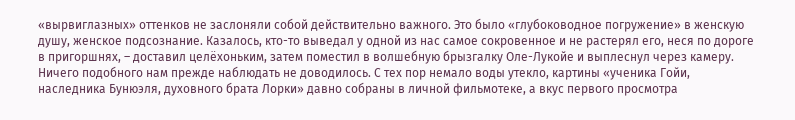«вырвиглазных» оттенков не заслоняли собой действительно важного. Это было «глубоководное погружение» в женскую душу, женское подсознание. Казалось, кто-то выведал у одной из нас самое сокровенное и не растерял его, неся по дороге в пригоршнях, – доставил целёхоньким, затем поместил в волшебную брызгалку Оле-Лукойе и выплеснул через камеру. Ничего подобного нам прежде наблюдать не доводилось. С тех пор немало воды утекло, картины «ученика Гойи, наследника Бунюэля, духовного брата Лорки» давно собраны в личной фильмотеке, а вкус первого просмотра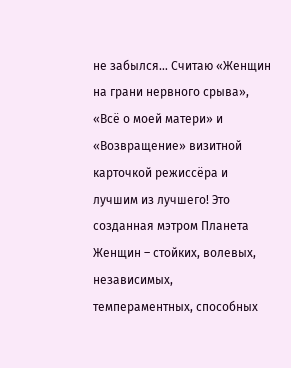не забылся… Считаю «Женщин на грани нервного срыва», «Всё о моей матери» и «Возвращение» визитной карточкой режиссёра и лучшим из лучшего! Это созданная мэтром Планета Женщин – стойких, волевых, независимых, темпераментных, способных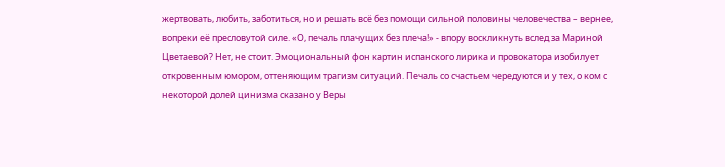жертвовать, любить, заботиться, но и решать всё без помощи сильной половины человечества – вернее, вопреки её пресловутой силе. «О, печаль плачущих без плеча!» - впору воскликнуть вслед за Мариной Цветаевой? Нет, не стоит. Эмоциональный фон картин испанского лирика и провокатора изобилует откровенным юмором, оттеняющим трагизм ситуаций. Печаль со счастьем чередуются и у тех, о ком с некоторой долей цинизма сказано у Веры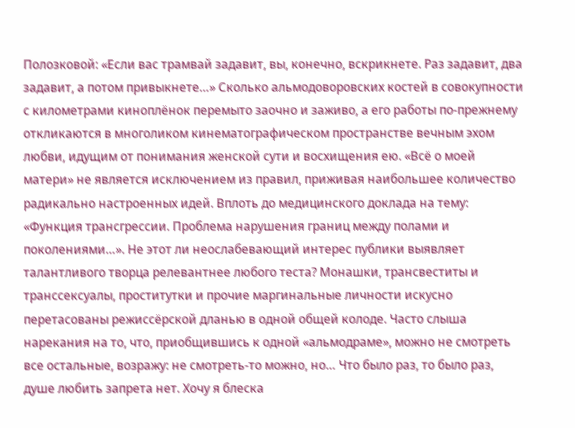Полозковой: «Если вас трамвай задавит, вы, конечно, вскрикнете. Раз задавит, два задавит, а потом привыкнете…» Сколько альмодоворовских костей в совокупности с километрами киноплёнок перемыто заочно и заживо, а его работы по-прежнему откликаются в многоликом кинематографическом пространстве вечным эхом любви, идущим от понимания женской сути и восхищения ею. «Всё о моей матери» не является исключением из правил, приживая наибольшее количество радикально настроенных идей. Вплоть до медицинского доклада на тему: «Функция трансгрессии. Проблема нарушения границ между полами и поколениями…». Не этот ли неослабевающий интерес публики выявляет талантливого творца релевантнее любого теста? Монашки, трансвеститы и транссексуалы, проститутки и прочие маргинальные личности искусно перетасованы режиссёрской дланью в одной общей колоде. Часто слыша нарекания на то, что, приобщившись к одной «альмодраме», можно не смотреть все остальные, возражу: не смотреть-то можно, но… Что было раз, то было раз, душе любить запрета нет. Хочу я блеска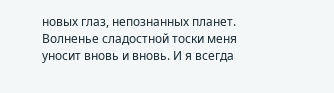новых глаз, непознанных планет. Волненье сладостной тоски меня уносит вновь и вновь. И я всегда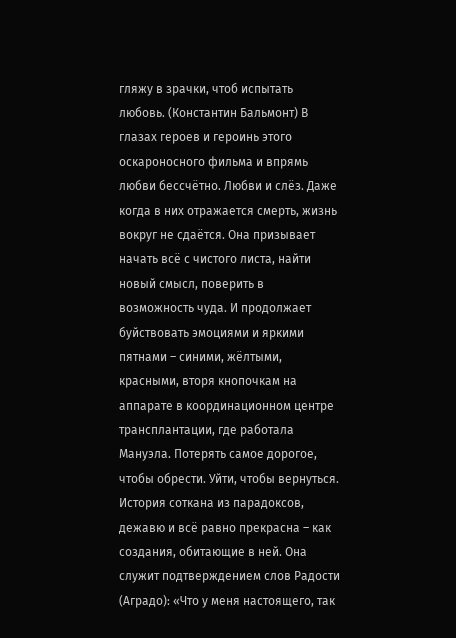гляжу в зрачки, чтоб испытать любовь. (Константин Бальмонт) В глазах героев и героинь этого оскароносного фильма и впрямь любви бессчётно. Любви и слёз. Даже когда в них отражается смерть, жизнь вокруг не сдаётся. Она призывает начать всё с чистого листа, найти новый смысл, поверить в возможность чуда. И продолжает буйствовать эмоциями и яркими пятнами – синими, жёлтыми, красными, вторя кнопочкам на аппарате в координационном центре трансплантации, где работала Мануэла. Потерять самое дорогое, чтобы обрести. Уйти, чтобы вернуться. История соткана из парадоксов, дежавю и всё равно прекрасна – как создания, обитающие в ней. Она служит подтверждением слов Радости (Аградо): «Что у меня настоящего, так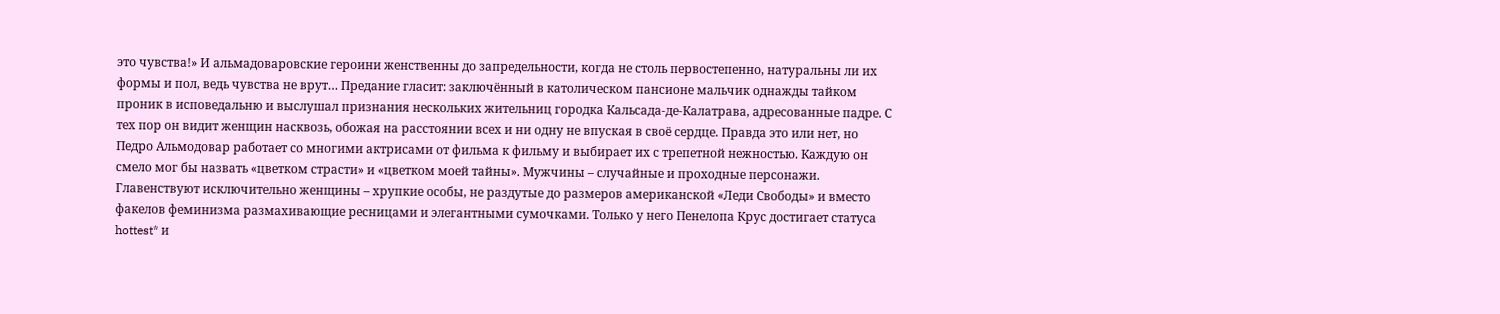это чувства!» И альмадоваровские героини женственны до запредельности, когда не столь первостепенно, натуральны ли их формы и пол, ведь чувства не врут… Предание гласит: заключённый в католическом пансионе мальчик однажды тайком проник в исповедальню и выслушал признания нескольких жительниц городка Кальсада-де-Калатрава, адресованные падре. С тех пор он видит женщин насквозь, обожая на расстоянии всех и ни одну не впуская в своё сердце. Правда это или нет, но Педро Альмодовар работает со многими актрисами от фильма к фильму и выбирает их с трепетной нежностью. Каждую он смело мог бы назвать «цветком страсти» и «цветком моей тайны». Мужчины – случайные и проходные персонажи. Главенствуют исключительно женщины – хрупкие особы, не раздутые до размеров американской «Леди Свободы» и вместо факелов феминизма размахивающие ресницами и элегантными сумочками. Только у него Пенелопа Крус достигает статуса hottest* и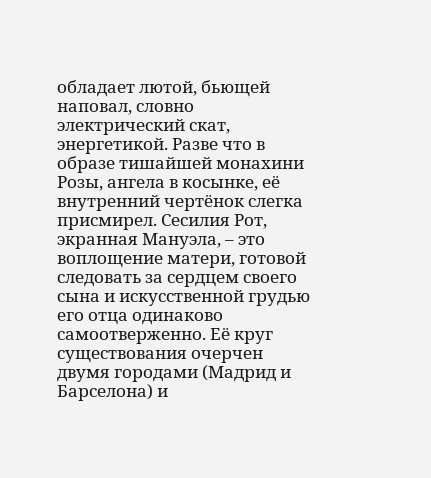обладает лютой, бьющей наповал, словно электрический скат, энергетикой. Разве что в образе тишайшей монахини Розы, ангела в косынке, её внутренний чертёнок слегка присмирел. Сесилия Рот, экранная Мануэла, – это воплощение матери, готовой следовать за сердцем своего сына и искусственной грудью его отца одинаково самоотверженно. Её круг существования очерчен двумя городами (Мадрид и Барселона) и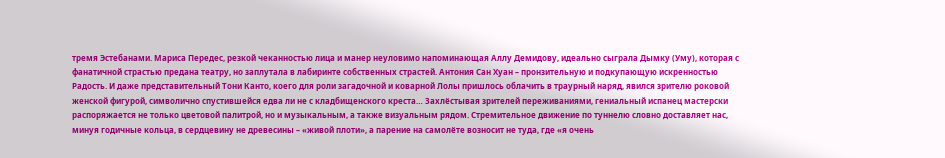тремя Эстебанами. Мариса Передес, резкой чеканностью лица и манер неуловимо напоминающая Аллу Демидову, идеально сыграла Дымку (Уму), которая с фанатичной страстью предана театру, но заплутала в лабиринте собственных страстей. Антония Сан Хуан – пронзительную и подкупающую искренностью Радость. И даже представительный Тони Канто, коего для роли загадочной и коварной Лолы пришлось облачить в траурный наряд, явился зрителю роковой женской фигурой, символично спустившейся едва ли не с кладбищенского креста… Захлёстывая зрителей переживаниями, гениальный испанец мастерски распоряжается не только цветовой палитрой, но и музыкальным, а также визуальным рядом. Стремительное движение по туннелю словно доставляет нас, минуя годичные кольца, в сердцевину не древесины – «живой плоти», а парение на самолёте возносит не туда, где «я очень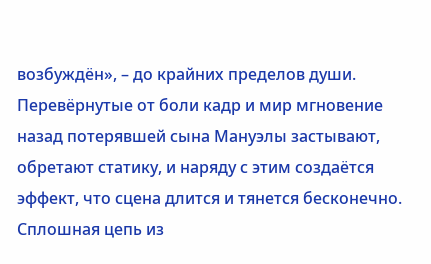возбуждён», – до крайних пределов души. Перевёрнутые от боли кадр и мир мгновение назад потерявшей сына Мануэлы застывают, обретают статику, и наряду с этим создаётся эффект, что сцена длится и тянется бесконечно. Сплошная цепь из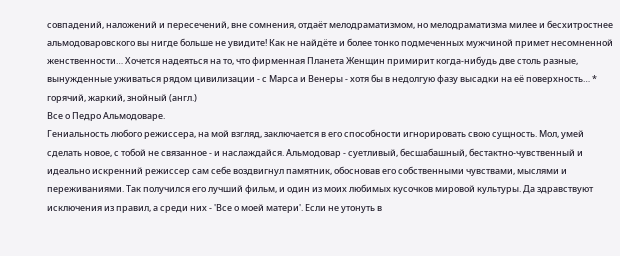совпадений, наложений и пересечений, вне сомнения, отдаёт мелодраматизмом, но мелодраматизма милее и бесхитростнее альмодоваровского вы нигде больше не увидите! Как не найдёте и более тонко подмеченных мужчиной примет несомненной женственности… Хочется надеяться на то, что фирменная Планета Женщин примирит когда-нибудь две столь разные, вынужденные уживаться рядом цивилизации - с Марса и Венеры - хотя бы в недолгую фазу высадки на её поверхность… * горячий, жаркий, знойный (англ.)
Все о Педро Альмодоваре.
Гениальность любого режиссера, на мой взгляд, заключается в его способности игнорировать свою сущность. Мол, умей сделать новое, с тобой не связанное - и наслаждайся. Альмодовар - суетливый, бесшабашный, бестактно-чувственный и идеально искренний режиссер сам себе воздвигнул памятник, обосновав его собственными чувствами, мыслями и переживаниями. Так получился его лучший фильм, и один из моих любимых кусочков мировой культуры. Да здравствуют исключения из правил, а среди них - 'Все о моей матери'. Если не утонуть в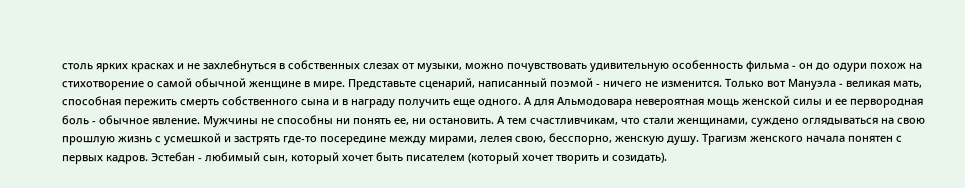столь ярких красках и не захлебнуться в собственных слезах от музыки, можно почувствовать удивительную особенность фильма - он до одури похож на стихотворение о самой обычной женщине в мире. Представьте сценарий, написанный поэмой - ничего не изменится. Только вот Мануэла - великая мать, способная пережить смерть собственного сына и в награду получить еще одного. А для Альмодовара невероятная мощь женской силы и ее первородная боль - обычное явление. Мужчины не способны ни понять ее, ни остановить. А тем счастливчикам, что стали женщинами, суждено оглядываться на свою прошлую жизнь с усмешкой и застрять где-то посередине между мирами, лелея свою, бесспорно, женскую душу. Трагизм женского начала понятен с первых кадров. Эстебан - любимый сын, который хочет быть писателем (который хочет творить и созидать).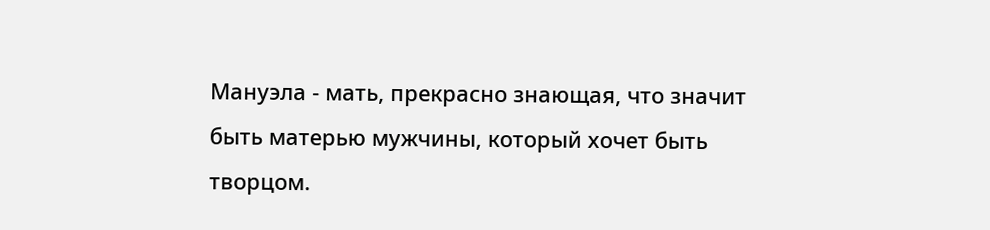Мануэла - мать, прекрасно знающая, что значит быть матерью мужчины, который хочет быть творцом.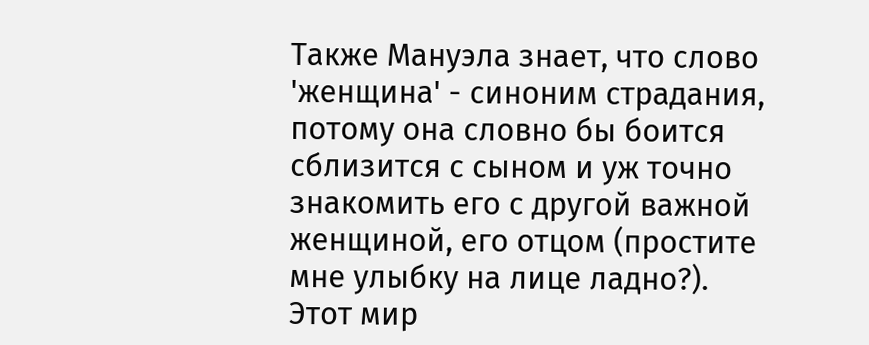Также Мануэла знает, что слово 'женщина' - синоним страдания, потому она словно бы боится сблизится с сыном и уж точно знакомить его с другой важной женщиной, его отцом (простите мне улыбку на лице ладно?). Этот мир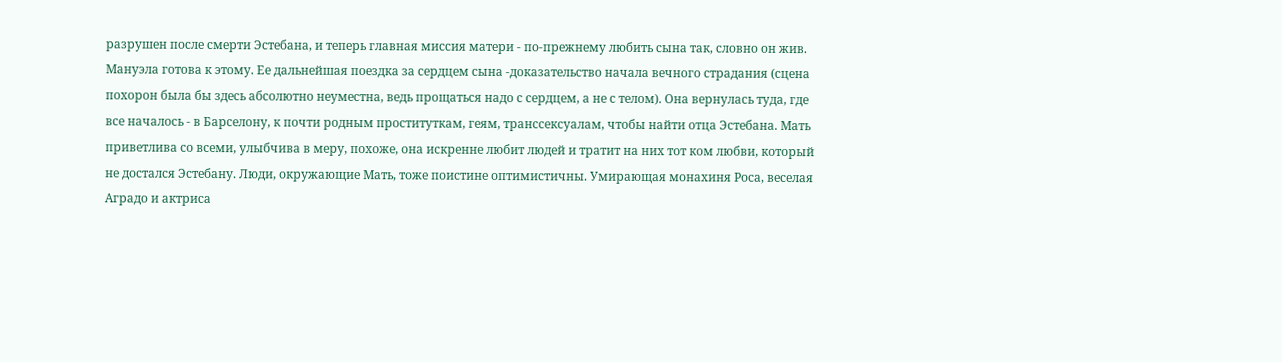разрушен после смерти Эстебана, и теперь главная миссия матери - по-прежнему любить сына так, словно он жив. Мануэла готова к этому. Ее дальнейшая поездка за сердцем сына -доказательство начала вечного страдания (сцена похорон была бы здесь абсолютно неуместна, ведь прощаться надо с сердцем, а не с телом). Она вернулась туда, где все началось - в Барселону, к почти родным проституткам, геям, транссексуалам, чтобы найти отца Эстебана. Мать приветлива со всеми, улыбчива в меру, похоже, она искренне любит людей и тратит на них тот ком любви, который не достался Эстебану. Люди, окружающие Мать, тоже поистине оптимистичны. Умирающая монахиня Роса, веселая Аградо и актриса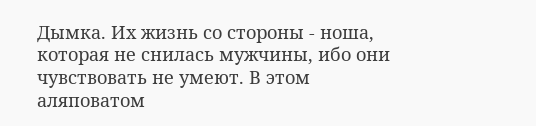Дымка. Их жизнь со стороны - ноша, которая не снилась мужчины, ибо они чувствовать не умеют. В этом аляповатом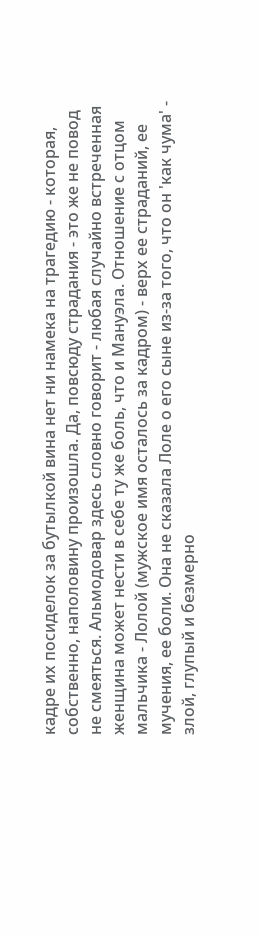кадре их посиделок за бутылкой вина нет ни намека на трагедию - которая, собственно, наполовину произошла. Да, повсюду страдания - это же не повод не смеяться. Альмодовар здесь словно говорит - любая случайно встреченная женщина может нести в себе ту же боль, что и Мануэла. Отношение с отцом мальчика - Лолой (мужское имя осталось за кадром) - верх ее страданий, ее мучения, ее боли. Она не сказала Лоле о его сыне из-за того, что он 'как чума' - злой, глупый и безмерно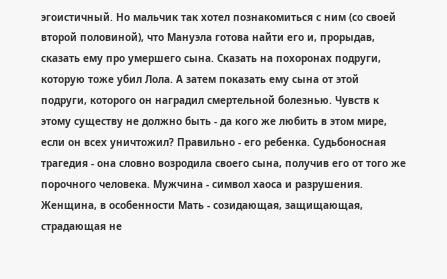эгоистичный. Но мальчик так хотел познакомиться с ним (со своей второй половиной), что Мануэла готова найти его и, прорыдав, сказать ему про умершего сына. Сказать на похоронах подруги, которую тоже убил Лола. А затем показать ему сына от этой подруги, которого он наградил смертельной болезнью. Чувств к этому существу не должно быть - да кого же любить в этом мире, если он всех уничтожил? Правильно - его ребенка. Судьбоносная трагедия - она словно возродила своего сына, получив его от того же порочного человека. Мужчина - символ хаоса и разрушения. Женщина, в особенности Мать - созидающая, защищающая, страдающая не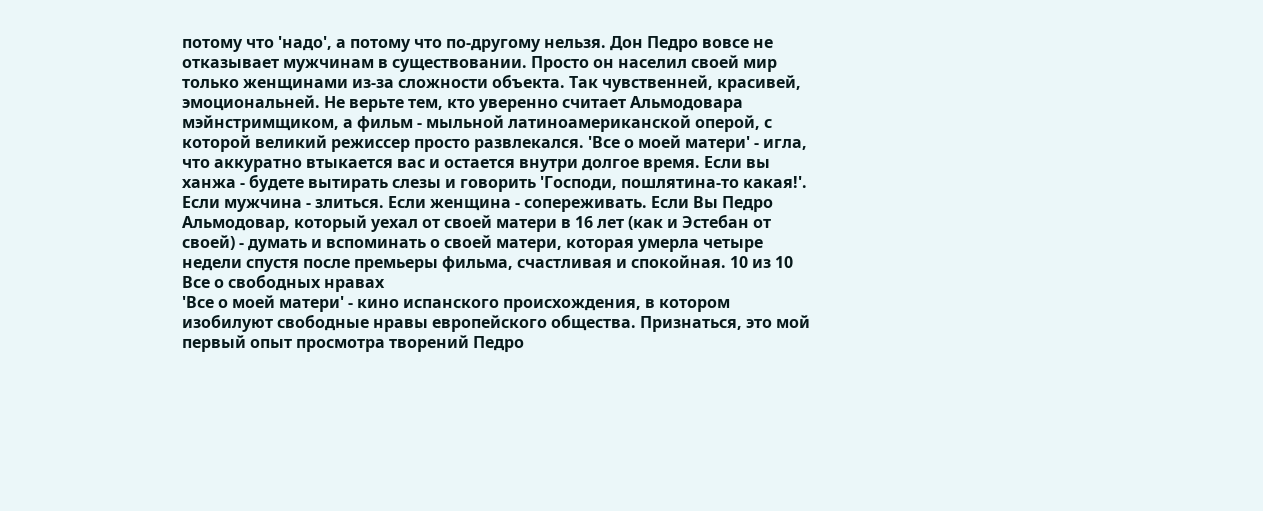потому что 'надо', а потому что по-другому нельзя. Дон Педро вовсе не отказывает мужчинам в существовании. Просто он населил своей мир только женщинами из-за сложности объекта. Так чувственней, красивей, эмоциональней. Не верьте тем, кто уверенно считает Альмодовара мэйнстримщиком, а фильм - мыльной латиноамериканской оперой, с которой великий режиссер просто развлекался. 'Все о моей матери' - игла, что аккуратно втыкается вас и остается внутри долгое время. Если вы ханжа - будете вытирать слезы и говорить 'Господи, пошлятина-то какая!'. Если мужчина - злиться. Если женщина - сопереживать. Если Вы Педро Альмодовар, который уехал от своей матери в 16 лет (как и Эстебан от своей) - думать и вспоминать о своей матери, которая умерла четыре недели спустя после премьеры фильма, счастливая и спокойная. 10 из 10
Все о свободных нравах
'Все о моей матери' - кино испанского происхождения, в котором изобилуют свободные нравы европейского общества. Признаться, это мой первый опыт просмотра творений Педро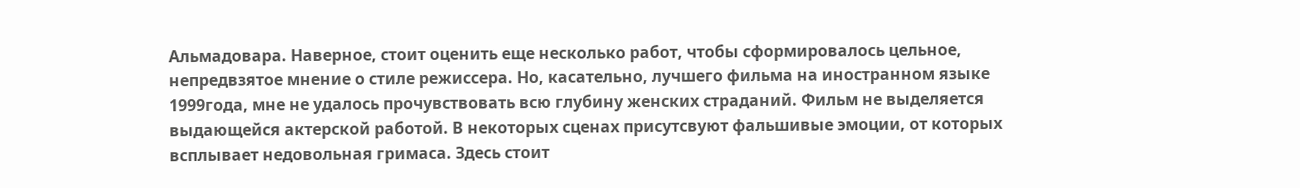Альмадовара. Наверное, стоит оценить еще несколько работ, чтобы сформировалось цельное, непредвзятое мнение о стиле режиссера. Но, касательно, лучшего фильма на иностранном языке 1999года, мне не удалось прочувствовать всю глубину женских страданий. Фильм не выделяется выдающейся актерской работой. В некоторых сценах присутсвуют фальшивые эмоции, от которых всплывает недовольная гримаса. Здесь стоит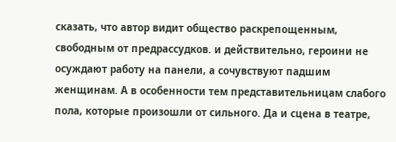сказать, что автор видит общество раскрепощенным, свободным от предрассудков. и действительно, героини не осуждают работу на панели, а сочувствуют падшим женщинам. А в особенности тем представительницам слабого пола, которые произошли от сильного. Да и сцена в театре,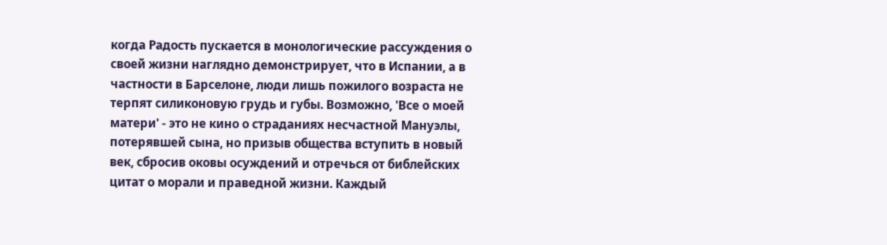когда Радость пускается в монологические рассуждения о своей жизни наглядно демонстрирует, что в Испании, а в частности в Барселоне, люди лишь пожилого возраста не терпят силиконовую грудь и губы. Возможно, 'Все о моей матери' - это не кино о страданиях несчастной Мануэлы, потерявшей сына, но призыв общества вступить в новый век, сбросив оковы осуждений и отречься от библейских цитат о морали и праведной жизни. Каждый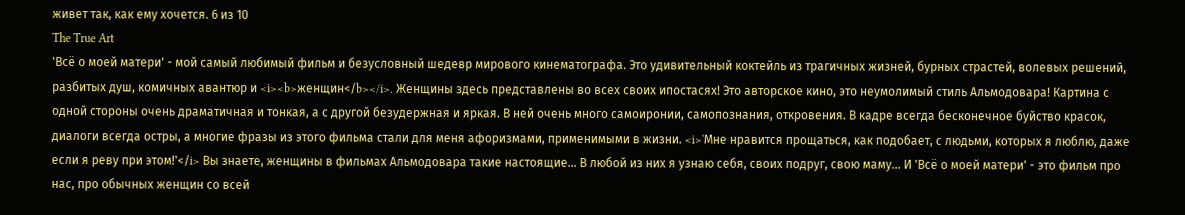живет так, как ему хочется. 6 из 10
The True Art
'Всё о моей матери' - мой самый любимый фильм и безусловный шедевр мирового кинематографа. Это удивительный коктейль из трагичных жизней, бурных страстей, волевых решений, разбитых душ, комичных авантюр и <i><b>женщин</b></i>. Женщины здесь представлены во всех своих ипостасях! Это авторское кино, это неумолимый стиль Альмодовара! Картина с одной стороны очень драматичная и тонкая, а с другой безудержная и яркая. В ней очень много самоиронии, самопознания, откровения. В кадре всегда бесконечное буйство красок, диалоги всегда остры, а многие фразы из этого фильма стали для меня афоризмами, применимыми в жизни. <i>'Мне нравится прощаться, как подобает, с людьми, которых я люблю, даже если я реву при этом!'</i> Вы знаете, женщины в фильмах Альмодовара такие настоящие... В любой из них я узнаю себя, своих подруг, свою маму... И 'Всё о моей матери' - это фильм про нас, про обычных женщин со всей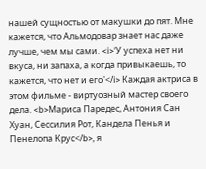нашей сущностью от макушки до пят. Мне кажется, что Альмодовар знает нас даже лучше, чем мы сами. <i>'У успеха нет ни вкуса, ни запаха, а когда привыкаешь, то кажется, что нет и его'</i> Каждая актриса в этом фильме - виртуозный мастер своего дела. <b>Мариса Паредес, Антония Сан Хуан, Сессилия Рот, Кандела Пенья и Пенелопа Крус</b>, я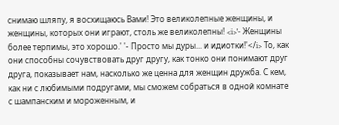снимаю шляпу, я восхищаюсь Вами! Это великолепные женщины, и женщины, которых они играют, столь же великолепны! <i>'- Женщины более терпимы, это хорошо.' '- Просто мы дуры... и идиотки!'</i> То, как они способны сочувствовать друг другу, как тонко они понимают друг друга, показывает нам, насколько же ценна для женщин дружба. С кем, как ни с любимыми подругами, мы сможем собраться в одной комнате с шампанским и мороженным, и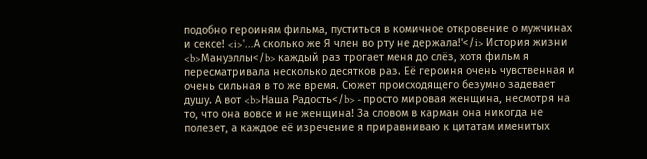подобно героиням фильма, пуститься в комичное откровение о мужчинах и сексе! <i>'...А сколько же Я член во рту не держала!'</i> История жизни <b>Мануэллы</b> каждый раз трогает меня до слёз, хотя фильм я пересматривала несколько десятков раз. Её героиня очень чувственная и очень сильная в то же время. Сюжет происходящего безумно задевает душу. А вот <b>Наша Радость</b> - просто мировая женщина, несмотря на то, что она вовсе и не женщина! За словом в карман она никогда не полезет, а каждое её изречение я приравниваю к цитатам именитых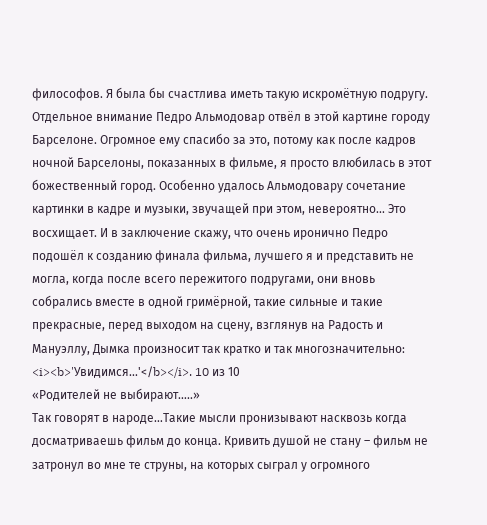философов. Я была бы счастлива иметь такую искромётную подругу. Отдельное внимание Педро Альмодовар отвёл в этой картине городу Барселоне. Огромное ему спасибо за это, потому как после кадров ночной Барселоны, показанных в фильме, я просто влюбилась в этот божественный город. Особенно удалось Альмодовару сочетание картинки в кадре и музыки, звучащей при этом, невероятно... Это восхищает. И в заключение скажу, что очень иронично Педро подошёл к созданию финала фильма, лучшего я и представить не могла, когда после всего пережитого подругами, они вновь собрались вместе в одной гримёрной, такие сильные и такие прекрасные, перед выходом на сцену, взглянув на Радость и Мануэллу, Дымка произносит так кратко и так многозначительно: <i><b>'Увидимся...'</b></i>. 10 из 10
«Родителей не выбирают…..»
Так говорят в народе…Такие мысли пронизывают насквозь когда досматриваешь фильм до конца. Кривить душой не стану – фильм не затронул во мне те струны, на которых сыграл у огромного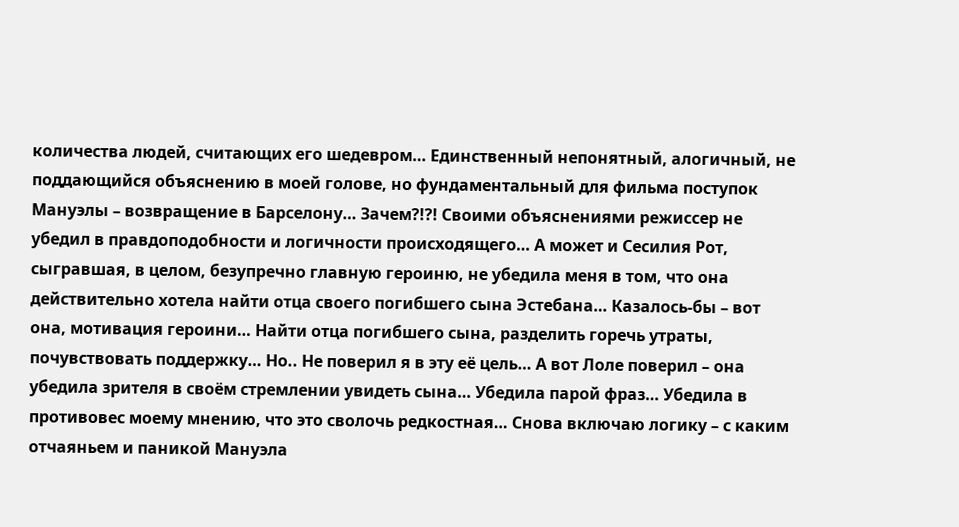количества людей, считающих его шедевром… Единственный непонятный, алогичный, не поддающийся объяснению в моей голове, но фундаментальный для фильма поступок Мануэлы – возвращение в Барселону… Зачем?!?! Своими объяснениями режиссер не убедил в правдоподобности и логичности происходящего… А может и Сесилия Рот, сыгравшая, в целом, безупречно главную героиню, не убедила меня в том, что она действительно хотела найти отца своего погибшего сына Эстебана… Казалось-бы – вот она, мотивация героини… Найти отца погибшего сына, разделить горечь утраты, почувствовать поддержку… Но.. Не поверил я в эту её цель… А вот Лоле поверил – она убедила зрителя в своём стремлении увидеть сына… Убедила парой фраз… Убедила в противовес моему мнению, что это сволочь редкостная… Снова включаю логику – с каким отчаяньем и паникой Мануэла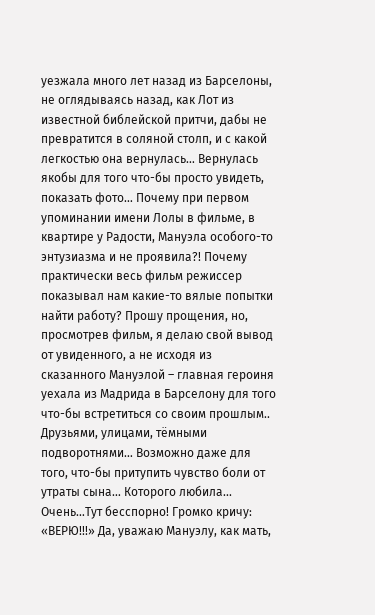уезжала много лет назад из Барселоны, не оглядываясь назад, как Лот из известной библейской притчи, дабы не превратится в соляной столп, и с какой легкостью она вернулась… Вернулась якобы для того что-бы просто увидеть, показать фото… Почему при первом упоминании имени Лолы в фильме, в квартире у Радости, Мануэла особого-то энтузиазма и не проявила?! Почему практически весь фильм режиссер показывал нам какие-то вялые попытки найти работу? Прошу прощения, но, просмотрев фильм, я делаю свой вывод от увиденного, а не исходя из сказанного Мануэлой – главная героиня уехала из Мадрида в Барселону для того что-бы встретиться со своим прошлым.. Друзьями, улицами, тёмными подворотнями… Возможно даже для того, что-бы притупить чувство боли от утраты сына… Которого любила... Очень…Тут бесспорно! Громко кричу: «ВЕРЮ!!!» Да, уважаю Мануэлу, как мать,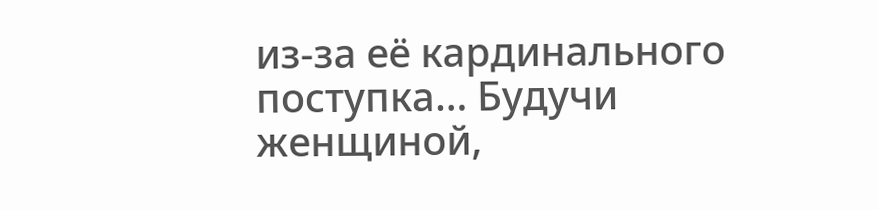из-за её кардинального поступка… Будучи женщиной,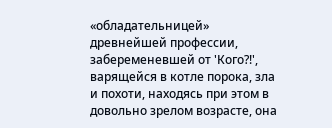«обладательницей» древнейшей профессии, забеременевшей от 'Кого?!', варящейся в котле порока, зла и похоти, находясь при этом в довольно зрелом возрасте, она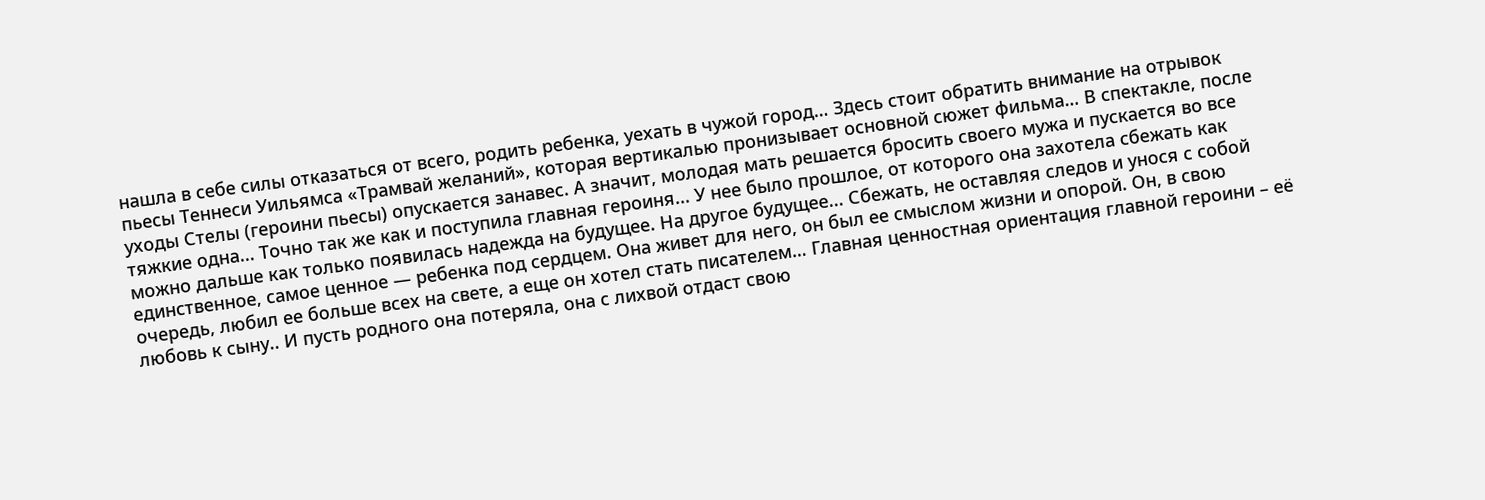нашла в себе силы отказаться от всего, родить ребенка, уехать в чужой город… Здесь стоит обратить внимание на отрывок пьесы Теннеси Уильямса «Трамвай желаний», которая вертикалью пронизывает основной сюжет фильма… В спектакле, после уходы Стелы (героини пьесы) опускается занавес. А значит, молодая мать решается бросить своего мужа и пускается во все тяжкие одна... Точно так же как и поступила главная героиня... У нее было прошлое, от которого она захотела сбежать как можно дальше как только появилась надежда на будущее. На другое будущее... Сбежать, не оставляя следов и унося с собой единственное, самое ценное — ребенка под сердцем. Она живет для него, он был ее смыслом жизни и опорой. Он, в свою очередь, любил ее больше всех на свете, а еще он хотел стать писателем… Главная ценностная ориентация главной героини – её любовь к сыну.. И пусть родного она потеряла, она с лихвой отдаст свою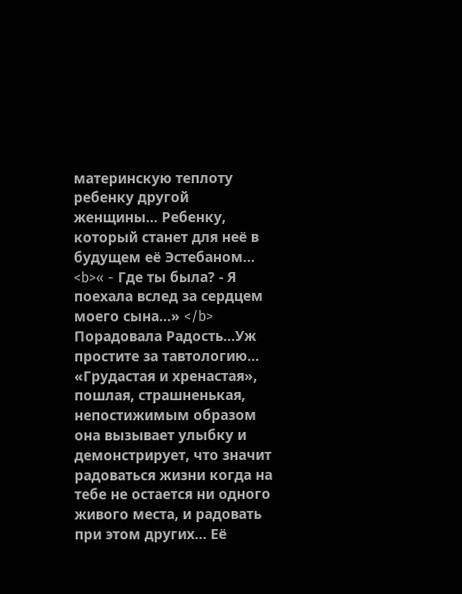материнскую теплоту ребенку другой женщины… Ребенку, который станет для неё в будущем её Эстебаном… <b>« - Где ты была? - Я поехала вслед за сердцем моего сына…» </b> Порадовала Радость…Уж простите за тавтологию… «Грудастая и хренастая», пошлая, страшненькая, непостижимым образом она вызывает улыбку и демонстрирует, что значит радоваться жизни когда на тебе не остается ни одного живого места, и радовать при этом других… Её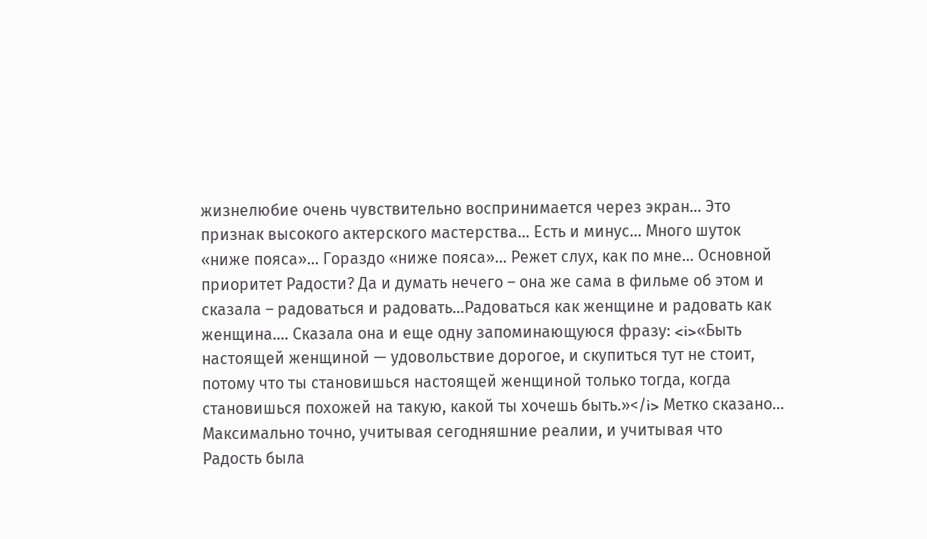жизнелюбие очень чувствительно воспринимается через экран… Это признак высокого актерского мастерства… Есть и минус… Много шуток «ниже пояса»... Гораздо «ниже пояса»… Режет слух, как по мне… Основной приоритет Радости? Да и думать нечего – она же сама в фильме об этом и сказала – радоваться и радовать…Радоваться как женщине и радовать как женщина…. Сказала она и еще одну запоминающуюся фразу: <i>«Быть настоящей женщиной — удовольствие дорогое, и скупиться тут не стоит, потому что ты становишься настоящей женщиной только тогда, когда становишься похожей на такую, какой ты хочешь быть.»</i> Метко сказано… Максимально точно, учитывая сегодняшние реалии, и учитывая что Радость была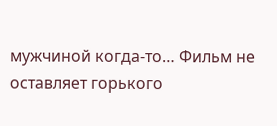мужчиной когда-то… Фильм не оставляет горького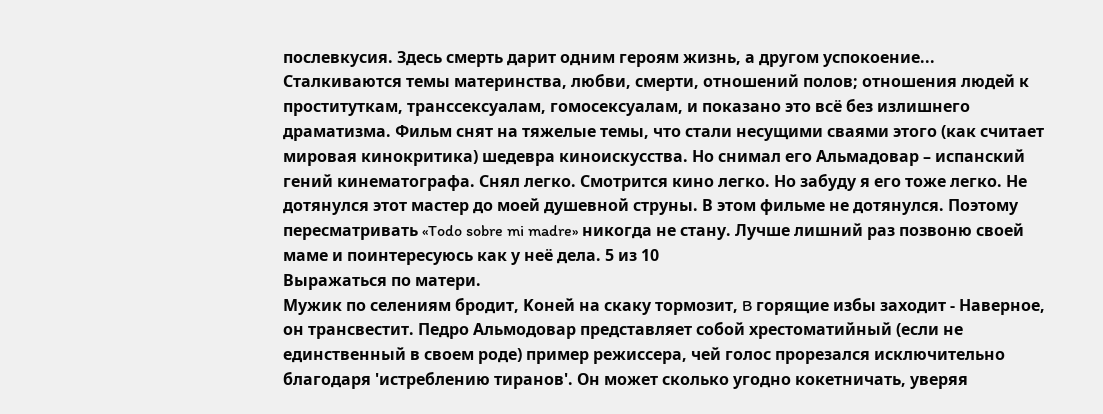послевкусия. Здесь смерть дарит одним героям жизнь, а другом успокоение... Сталкиваются темы материнства, любви, смерти, отношений полов; отношения людей к проституткам, транссексуалам, гомосексуалам, и показано это всё без излишнего драматизма. Фильм снят на тяжелые темы, что стали несущими сваями этого (как считает мировая кинокритика) шедевра киноискусства. Но снимал его Альмадовар – испанский гений кинематографа. Снял легко. Смотрится кино легко. Но забуду я его тоже легко. Не дотянулся этот мастер до моей душевной струны. В этом фильме не дотянулся. Поэтому пересматривать «Todo sobre mi madre» никогда не стану. Лучше лишний раз позвоню своей маме и поинтересуюсь как у неё дела. 5 из 10
Выражаться по матери.
Мужик по селениям бродит, Kоней на скаку тормозит, B горящие избы заходит - Hаверное, он трансвестит. Педро Альмодовар представляет собой хрестоматийный (если не единственный в своем роде) пример режиссера, чей голос прорезался исключительно благодаря 'истреблению тиранов'. Он может сколько угодно кокетничать, уверяя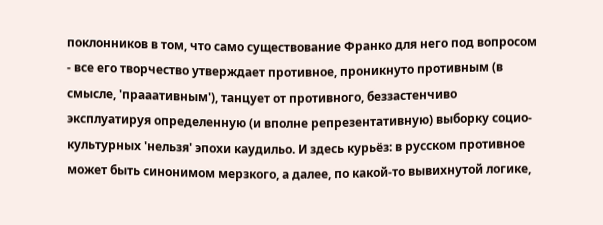поклонников в том, что само существование Франко для него под вопросом - все его творчество утверждает противное, проникнуто противным (в смысле, 'прааативным'), танцует от противного, беззастенчиво эксплуатируя определенную (и вполне репрезентативную) выборку социо-культурных 'нельзя' эпохи каудильо. И здесь курьёз: в русском противное может быть синонимом мерзкого, а далее, по какой-то вывихнутой логике,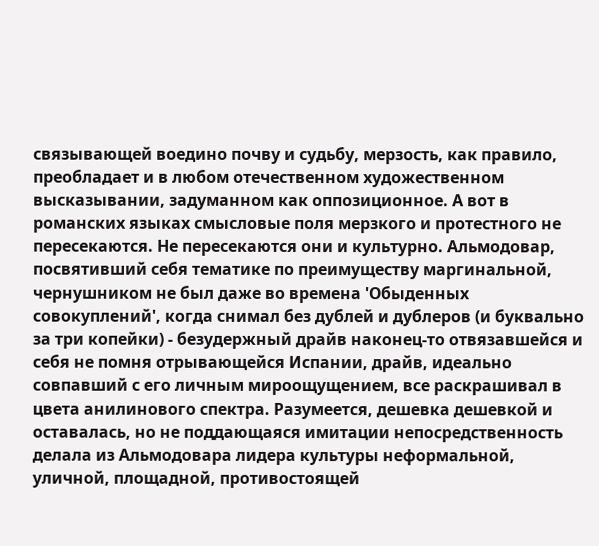связывающей воедино почву и судьбу, мерзость, как правило, преобладает и в любом отечественном художественном высказывании, задуманном как оппозиционное. А вот в романских языках смысловые поля мерзкого и протестного не пересекаются. Не пересекаются они и культурно. Альмодовар, посвятивший себя тематике по преимуществу маргинальной, чернушником не был даже во времена 'Обыденных совокуплений', когда снимал без дублей и дублеров (и буквально за три копейки) - безудержный драйв наконец-то отвязавшейся и себя не помня отрывающейся Испании, драйв, идеально совпавший с его личным мироощущением, все раскрашивал в цвета анилинового спектра. Разумеется, дешевка дешевкой и оставалась, но не поддающаяся имитации непосредственность делала из Альмодовара лидера культуры неформальной, уличной, площадной, противостоящей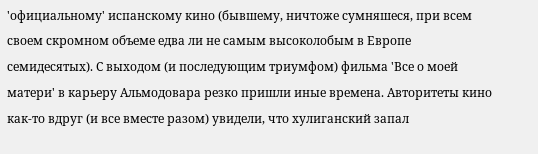'официальному' испанскому кино (бывшему, ничтоже сумняшеся, при всем своем скромном объеме едва ли не самым высоколобым в Европе семидесятых). С выходом (и последующим триумфом) фильма 'Все о моей матери' в карьеру Альмодовара резко пришли иные времена. Авторитеты кино как-то вдруг (и все вместе разом) увидели, что хулиганский запал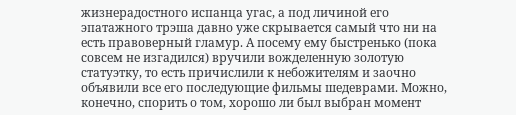жизнерадостного испанца угас, а под личиной его эпатажного трэша давно уже скрывается самый что ни на есть правоверный гламур. А посему ему быстренько (пока совсем не изгадился) вручили вожделенную золотую статуэтку, то есть причислили к небожителям и заочно объявили все его последующие фильмы шедеврами. Можно, конечно, спорить о том, хорошо ли был выбран момент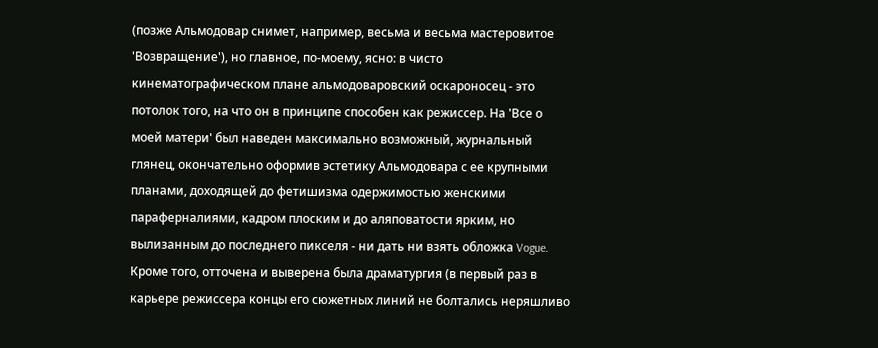(позже Альмодовар снимет, например, весьма и весьма мастеровитое 'Возвращение'), но главное, по-моему, ясно: в чисто кинематографическом плане альмодоваровский оскароносец - это потолок того, на что он в принципе способен как режиссер. На 'Все о моей матери' был наведен максимально возможный, журнальный глянец, окончательно оформив эстетику Альмодовара с ее крупными планами, доходящей до фетишизма одержимостью женскими параферналиями, кадром плоским и до аляповатости ярким, но вылизанным до последнего пикселя - ни дать ни взять обложка Vogue. Кроме того, отточена и выверена была драматургия (в первый раз в карьере режиссера концы его сюжетных линий не болтались неряшливо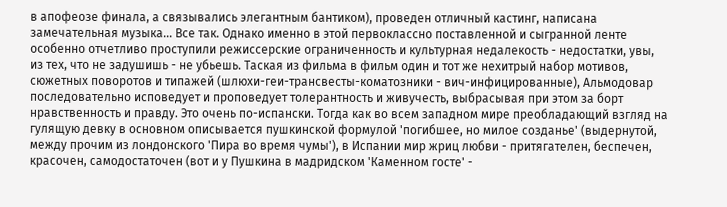в апофеозе финала, а связывались элегантным бантиком), проведен отличный кастинг, написана замечательная музыка... Все так. Однако именно в этой первоклассно поставленной и сыгранной ленте особенно отчетливо проступили режиссерские ограниченность и культурная недалекость - недостатки, увы, из тех, что не задушишь - не убьешь. Таская из фильма в фильм один и тот же нехитрый набор мотивов, сюжетных поворотов и типажей (шлюхи-геи-трансвесты-коматозники - вич-инфицированные), Альмодовар последовательно исповедует и проповедует толерантность и живучесть, выбрасывая при этом за борт нравственность и правду. Это очень по-испански. Тогда как во всем западном мире преобладающий взгляд на гулящую девку в основном описывается пушкинской формулой 'погибшее, но милое созданье' (выдернутой, между прочим из лондонского 'Пира во время чумы'), в Испании мир жриц любви - притягателен, беспечен, красочен, самодостаточен (вот и у Пушкина в мадридском 'Каменном госте' -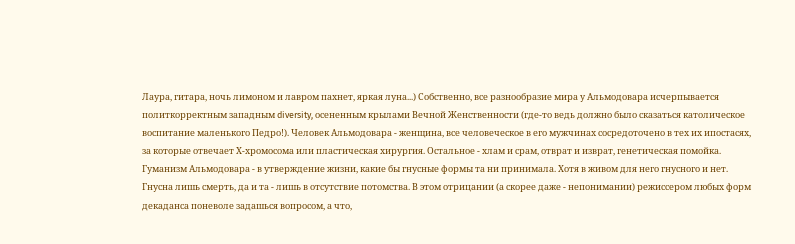Лаура, гитара, ночь лимоном и лавром пахнет, яркая луна...) Собственно, все разнообразие мира у Альмодовара исчерпывается политкорректным западным diversity, осененным крылами Вечной Женственности (где-то ведь должно было сказаться католическое воспитание маленького Педро!). Человек Альмодовара - женщина, все человеческое в его мужчинах сосредоточено в тех их ипостасях, за которые отвечает Х-хромосома или пластическая хирургия. Остальное - хлам и срам, отврат и изврат, генетическая помойка. Гуманизм Альмодовара - в утверждение жизни, какие бы гнусные формы та ни принимала. Хотя в живом для него гнусного и нет. Гнусна лишь смерть, да и та - лишь в отсутствие потомства. В этом отрицании (а скорее даже - непонимании) режиссером любых форм декаданса поневоле задашься вопросом, а что,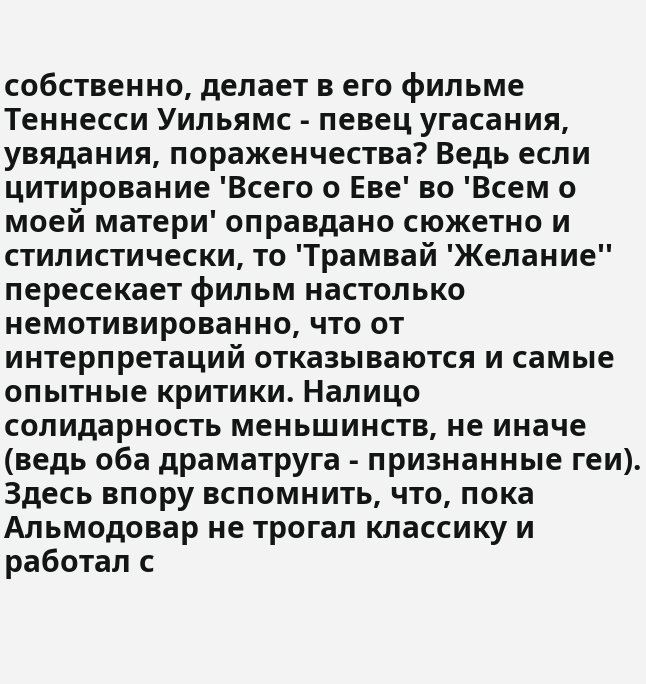собственно, делает в его фильме Теннесси Уильямс - певец угасания, увядания, пораженчества? Ведь если цитирование 'Всего о Еве' во 'Всем о моей матери' оправдано сюжетно и стилистически, то 'Трамвай 'Желание'' пересекает фильм настолько немотивированно, что от интерпретаций отказываются и самые опытные критики. Налицо солидарность меньшинств, не иначе (ведь оба драматруга - признанные геи). Здесь впору вспомнить, что, пока Альмодовар не трогал классику и работал с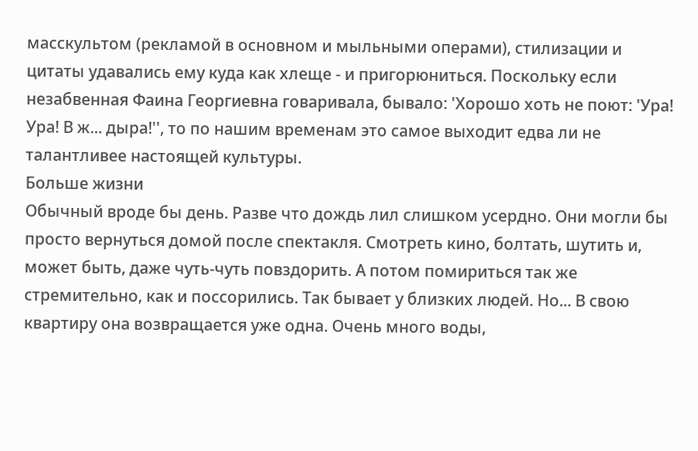масскультом (рекламой в основном и мыльными операми), стилизации и цитаты удавались ему куда как хлеще - и пригорюниться. Поскольку если незабвенная Фаина Георгиевна говаривала, бывало: 'Хорошо хоть не поют: 'Ура! Ура! В ж... дыра!'', то по нашим временам это самое выходит едва ли не талантливее настоящей культуры.
Больше жизни
Обычный вроде бы день. Разве что дождь лил слишком усердно. Они могли бы просто вернуться домой после спектакля. Смотреть кино, болтать, шутить и, может быть, даже чуть-чуть повздорить. А потом помириться так же стремительно, как и поссорились. Так бывает у близких людей. Но... В свою квартиру она возвращается уже одна. Очень много воды,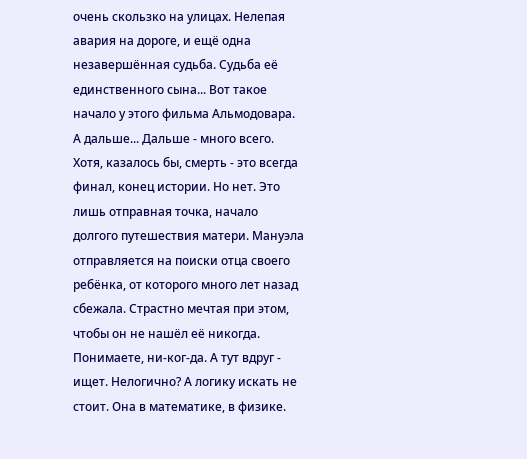очень скользко на улицах. Нелепая авария на дороге, и ещё одна незавершённая судьба. Судьба её единственного сына... Вот такое начало у этого фильма Альмодовара. А дальше... Дальше - много всего. Хотя, казалось бы, смерть - это всегда финал, конец истории. Но нет. Это лишь отправная точка, начало долгого путешествия матери. Мануэла отправляется на поиски отца своего ребёнка, от которого много лет назад сбежала. Страстно мечтая при этом, чтобы он не нашёл её никогда. Понимаете, ни-ког-да. А тут вдруг - ищет. Нелогично? А логику искать не стоит. Она в математике, в физике.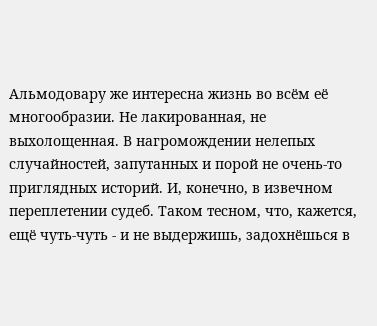Альмодовару же интересна жизнь во всём её многообразии. Не лакированная, не выхолощенная. В нагромождении нелепых случайностей, запутанных и порой не очень-то приглядных историй. И, конечно, в извечном переплетении судеб. Таком тесном, что, кажется, ещё чуть-чуть - и не выдержишь, задохнёшься в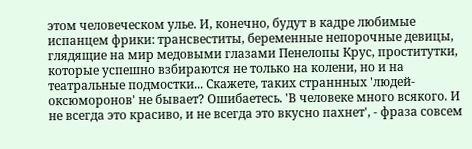этом человеческом улье. И, конечно, будут в кадре любимые испанцем фрики: трансвеститы, беременные непорочные девицы, глядящие на мир медовыми глазами Пенелопы Крус, проститутки, которые успешно взбираются не только на колени, но и на театральные подмостки... Скажете, таких страннных 'людей-оксюморонов' не бывает? Ошибаетесь. 'В человеке много всякого. И не всегда это красиво, и не всегда это вкусно пахнет', - фраза совсем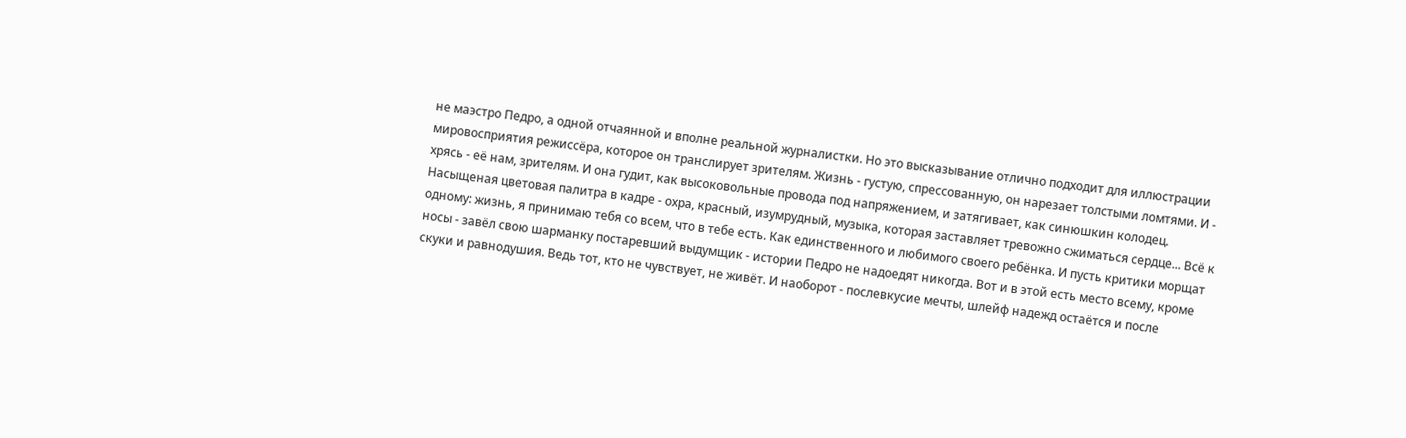не маэстро Педро, а одной отчаянной и вполне реальной журналистки. Но это высказывание отлично подходит для иллюстрации мировосприятия режиссёра, которое он транслирует зрителям. Жизнь - густую, спрессованную, он нарезает толстыми ломтями. И - хрясь - её нам, зрителям. И она гудит, как высоковольные провода под напряжением, и затягивает, как синюшкин колодец. Насыщеная цветовая палитра в кадре - охра, красный, изумрудный, музыка, которая заставляет тревожно сжиматься сердце... Всё к одному: жизнь, я принимаю тебя со всем, что в тебе есть. Как единственного и любимого своего ребёнка. И пусть критики морщат носы - завёл свою шарманку постаревший выдумщик - истории Педро не надоедят никогда. Вот и в этой есть место всему, кроме скуки и равнодушия. Ведь тот, кто не чувствует, не живёт. И наоборот - послевкусие мечты, шлейф надежд остаётся и после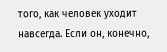того, как человек уходит навсегда. Если он, конечно,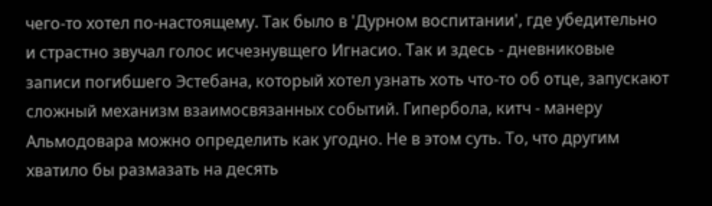чего-то хотел по-настоящему. Так было в 'Дурном воспитании', где убедительно и страстно звучал голос исчезнувщего Игнасио. Так и здесь - дневниковые записи погибшего Эстебана, который хотел узнать хоть что-то об отце, запускают сложный механизм взаимосвязанных событий. Гипербола, китч - манеру Альмодовара можно определить как угодно. Не в этом суть. То, что другим хватило бы размазать на десять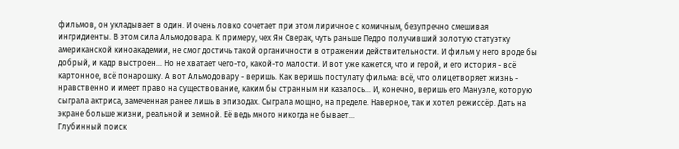фильмов, он укладывает в один. И очень ловко сочетает при этом лиричное с комичным, безупречно смешивая ингридиенты. В этом сила Альмодовара. К примеру, чех Ян Сверак, чуть раньше Педро получивший золотую статуэтку американской киноакадемии, не смог достичь такой органичности в отражении действительности. И фильм у него вроде бы добрый, и кадр выстроен... Но не хватает чего-то, какой-то малости. И вот уже кажется, что и герой, и его история - всё картонное, всё понарошку. А вот Альмодовару - веришь. Как веришь постулату фильма: всё, что олицетворяет жизнь - нравственно и имеет право на существование, каким бы странным ни казалось... И, конечно, веришь его Мануэле, которую сыграла актриса, замеченная ранее лишь в эпизодах. Сыграла мощно, на пределе. Наверное, так и хотел режиссёр. Дать на экране больше жизни, реальной и земной. Её ведь много никогда не бывает...
Глубинный поиск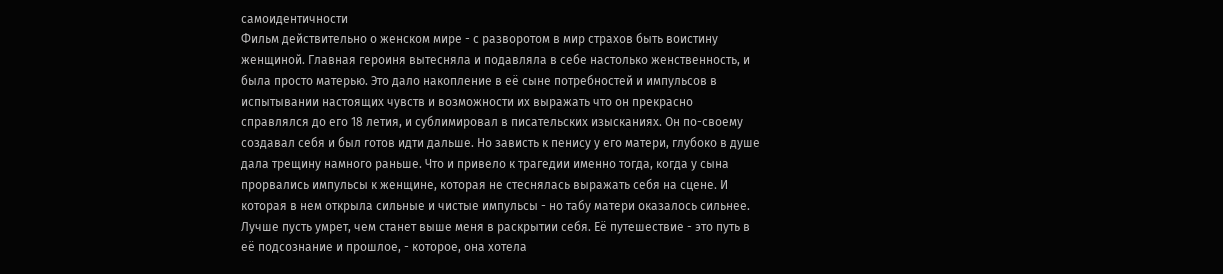самоидентичности
Фильм действительно о женском мире - с разворотом в мир страхов быть воистину женщиной. Главная героиня вытесняла и подавляла в себе настолько женственность, и была просто матерью. Это дало накопление в её сыне потребностей и импульсов в испытывании настоящих чувств и возможности их выражать что он прекрасно справлялся до его 18 летия, и сублимировал в писательских изысканиях. Он по-своему создавал себя и был готов идти дальше. Но зависть к пенису у его матери, глубоко в душе дала трещину намного раньше. Что и привело к трагедии именно тогда, когда у сына прорвались импульсы к женщине, которая не стеснялась выражать себя на сцене. И которая в нем открыла сильные и чистые импульсы - но табу матери оказалось сильнее. Лучше пусть умрет, чем станет выше меня в раскрытии себя. Её путешествие - это путь в её подсознание и прошлое, - которое, она хотела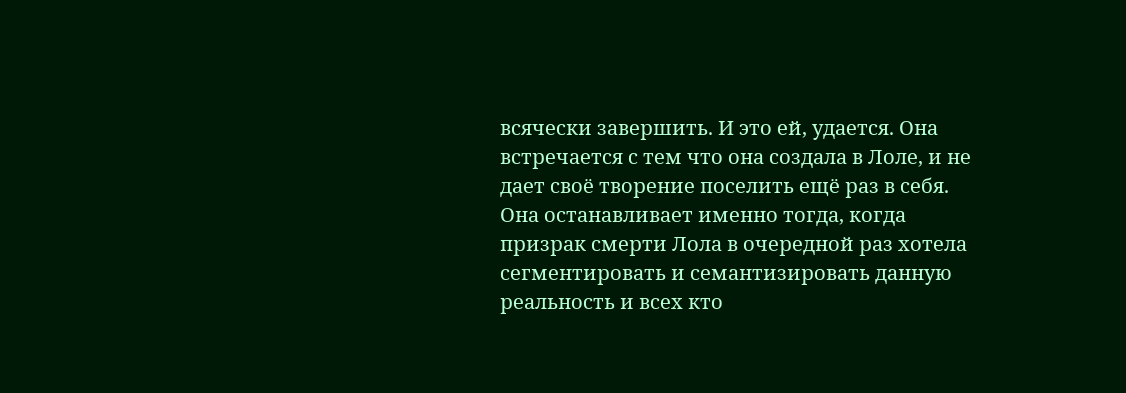всячески завершить. И это ей, удается. Она встречается с тем что она создала в Лоле, и не дает своё творение поселить ещё раз в себя. Она останавливает именно тогда, когда призрак смерти Лола в очередной раз хотела сегментировать и семантизировать данную реальность и всех кто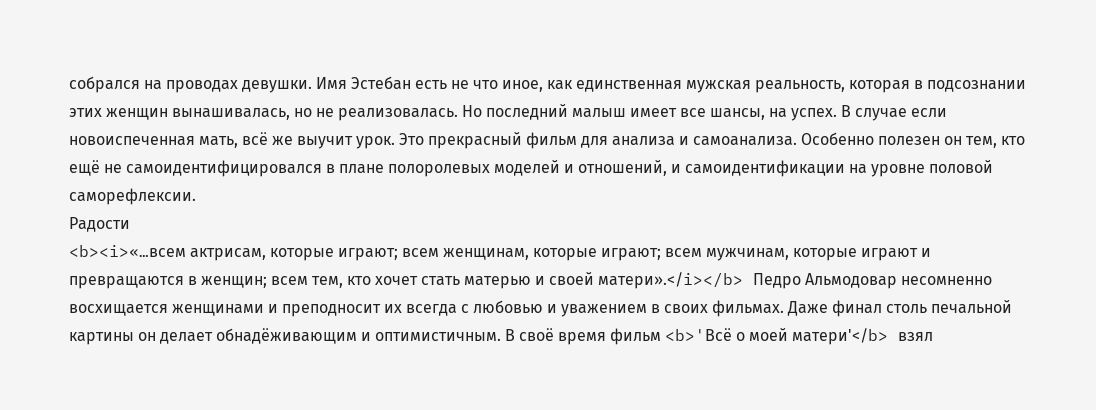собрался на проводах девушки. Имя Эстебан есть не что иное, как единственная мужская реальность, которая в подсознании этих женщин вынашивалась, но не реализовалась. Но последний малыш имеет все шансы, на успех. В случае если новоиспеченная мать, всё же выучит урок. Это прекрасный фильм для анализа и самоанализа. Особенно полезен он тем, кто ещё не самоидентифицировался в плане полоролевых моделей и отношений, и самоидентификации на уровне половой саморефлексии.
Радости
<b><i>«…всем актрисам, которые играют; всем женщинам, которые играют; всем мужчинам, которые играют и превращаются в женщин; всем тем, кто хочет стать матерью и своей матери».</i></b> Педро Альмодовар несомненно восхищается женщинами и преподносит их всегда с любовью и уважением в своих фильмах. Даже финал столь печальной картины он делает обнадёживающим и оптимистичным. В своё время фильм <b>'Всё о моей матери'</b> взял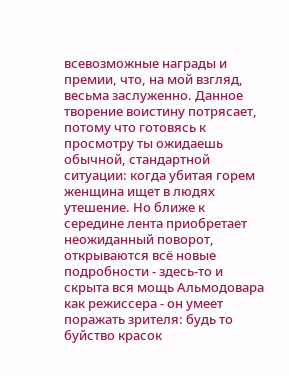всевозможные награды и премии, что, на мой взгляд, весьма заслуженно. Данное творение воистину потрясает, потому что готовясь к просмотру ты ожидаешь обычной, стандартной ситуации: когда убитая горем женщина ищет в людях утешение. Но ближе к середине лента приобретает неожиданный поворот, открываются всё новые подробности - здесь-то и скрыта вся мощь Альмодовара как режиссера - он умеет поражать зрителя: будь то буйство красок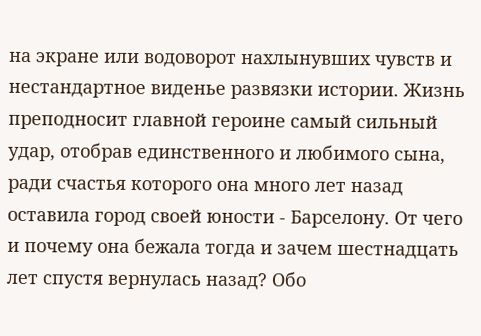на экране или водоворот нахлынувших чувств и нестандартное виденье развязки истории. Жизнь преподносит главной героине самый сильный удар, отобрав единственного и любимого сына, ради счастья которого она много лет назад оставила город своей юности - Барселону. От чего и почему она бежала тогда и зачем шестнадцать лет спустя вернулась назад? Обо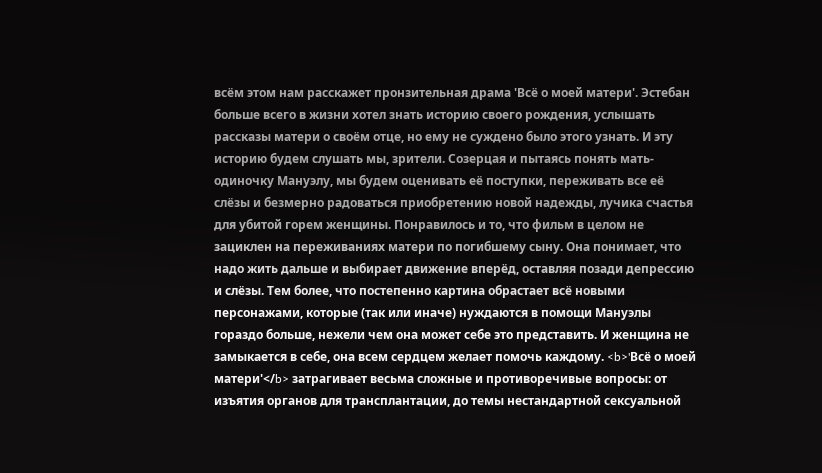всём этом нам расскажет пронзительная драма 'Всё о моей матери'. Эстебан больше всего в жизни хотел знать историю своего рождения, услышать рассказы матери о своём отце, но ему не суждено было этого узнать. И эту историю будем слушать мы, зрители. Созерцая и пытаясь понять мать-одиночку Мануэлу, мы будем оценивать её поступки, переживать все её слёзы и безмерно радоваться приобретению новой надежды, лучика счастья для убитой горем женщины. Понравилось и то, что фильм в целом не зациклен на переживаниях матери по погибшему сыну. Она понимает, что надо жить дальше и выбирает движение вперёд, оставляя позади депрессию и слёзы. Тем более, что постепенно картина обрастает всё новыми персонажами, которые (так или иначе) нуждаются в помощи Мануэлы гораздо больше, нежели чем она может себе это представить. И женщина не замыкается в себе, она всем сердцем желает помочь каждому. <b>'Всё о моей матери'</b> затрагивает весьма сложные и противоречивые вопросы: от изъятия органов для трансплантации, до темы нестандартной сексуальной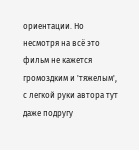ориентации. Но несмотря на всё это фильм не кажется громоздким и 'тяжелым', с легкой руки автора тут даже подругу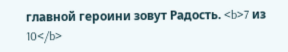главной героини зовут Радость. <b>7 из 10</b>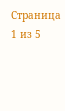Страница 1 из 5